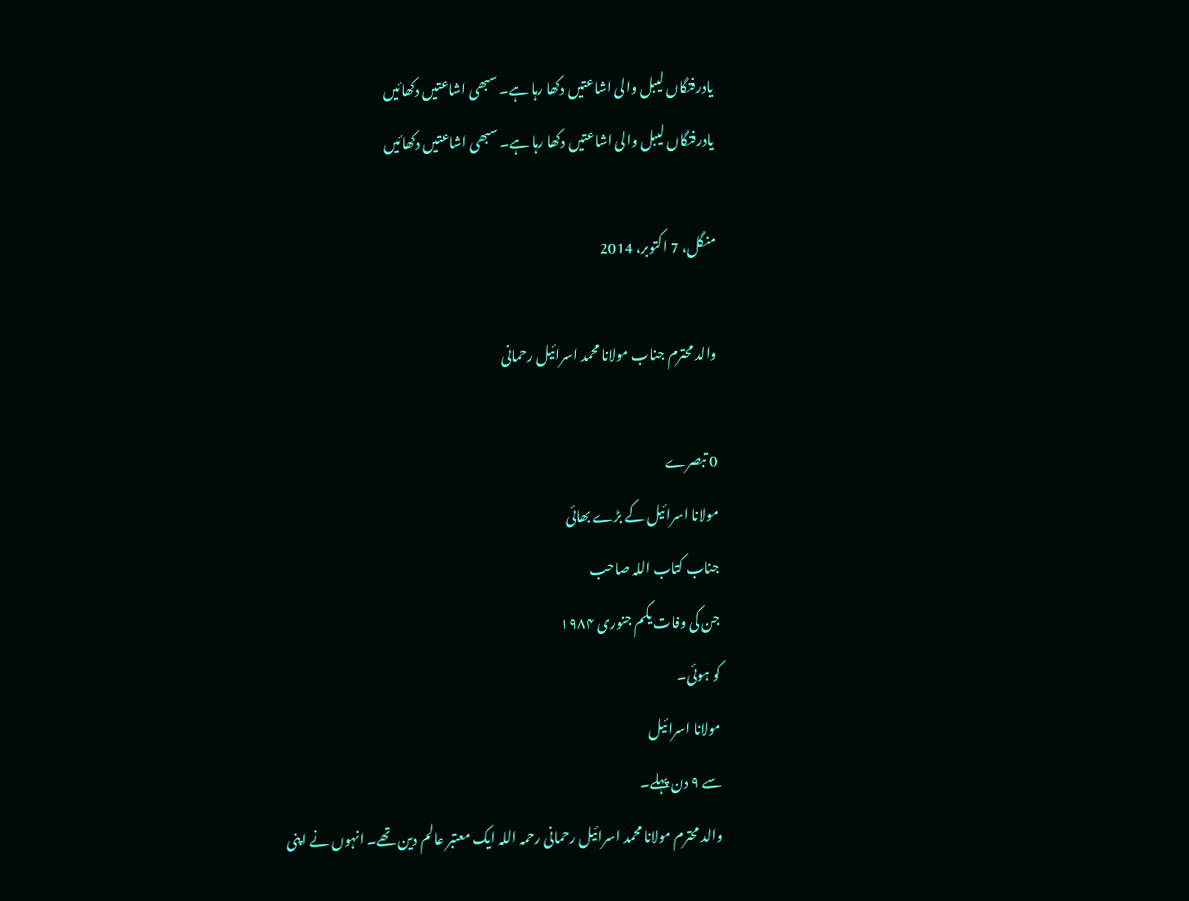یادرفتگاں لیبل والی اشاعتیں دکھا رہا ہے۔ سبھی اشاعتیں دکھائیں
یادرفتگاں لیبل والی اشاعتیں دکھا رہا ہے۔ سبھی اشاعتیں دکھائیں

منگل، 7 اکتوبر، 2014

والد محترم جناب مولانا محمد اسرائیل رحمانی

0 تبصرے
مولانا اسرائیل کے بڑے بھائی
جناب کتاب اللہ صاحب
جن کی وفات یکم جنوری ۱۹۸۴
کو ہوئی۔
مولانا اسرائیل
سے ۹ دن پہلے۔
والد محترم مولانا محمد اسرائیل رحمانی رحمہ اللہ ایک معتبر عالم دین تھے۔ انہوں نے اپنی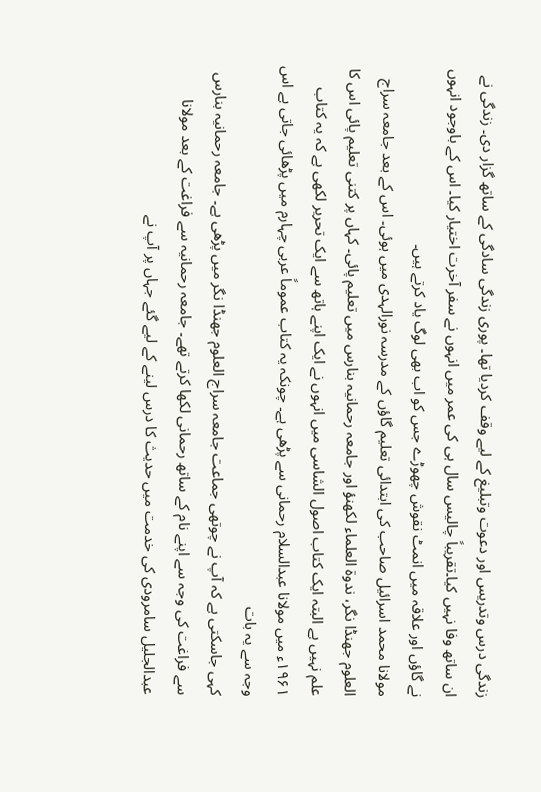زندگی درس وتدریس اور دعوت وتبلیغ کے لیے وقف کردیا تھا۔ پوری زندگی سادگی کے ساتھ گزار دی۔ زندگی نے ان ساتھ وفا نہیں کیا۔تقریباً چالیس سال ہی کی عمر میں انہوں نے سفر آخرت اختیار کیا۔ اس کے باوجود انہوں نے گاؤں اور علاقہ میں انمٹ نقوش چھوڑے جس کو اب بھی لوگ یاد کرتے ہیں۔
مولانا محمد اسرائیل صاحب کی ابتدائی تعلیم گاؤں کے مدرسہ نورالہدی میں ہوئی۔ اس کے بعد جامعہ سراج العلوم جھنڈا نگر، ندوۃ العلماء لکھنؤ اور جامعہ رحمانیہ بنارس میں تعلیم پائی۔ کہاں پر کتنی تعلیم پائی اس کا علم نہیں ہے البتہ ایک کتاب اصول الشاسی میں انہوں نے ایک اپنے ہاتھ سے ایک تحریر لکھی ہے کہ یہ کتاب ۱۹۶۱ء میں مولانا عبدالسلام رحمانی سے پڑھی ہے۔ چونکہ یہ کتاب عموماً عربی چہارم میں پڑھائی جاتی ہے اس وجہ سے یہ بات
کہی جاسکتی ہے کہ آپ نے چوتھی جماعت جامعہ سراج العلوم جھنڈا نگر میں پڑھی ہے۔ جامعہ رحمانیہ بنارس سے فراغت کی وجہ سے اپنے نام کے ساتھ رحمانی لکھا کرتے تھے۔ جامعہ رحمانیہ سے فراغت کے بعد مولانا عبدالجلیل سامرودی کی خدمت میں حدیث کا درس لینے کے لیے گئے جہاں پر آپ نے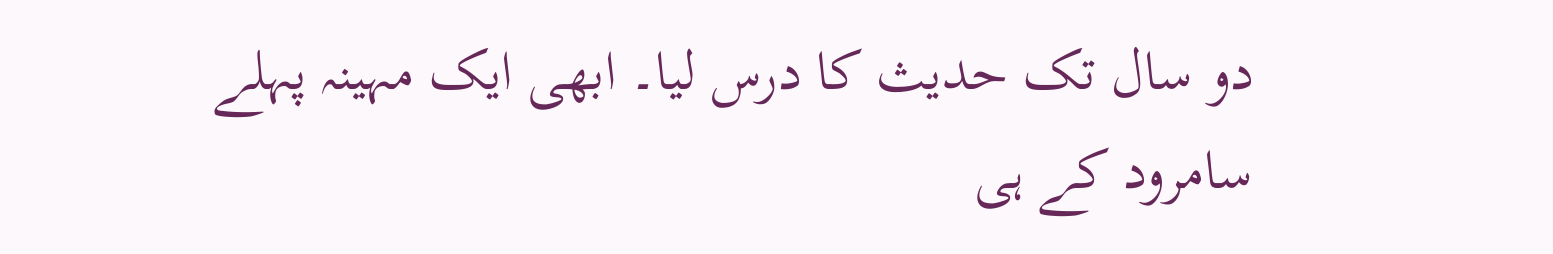دو سال تک حدیث کا درس لیا۔ ابھی ایک مہینہ پہلے سامرود کے ہی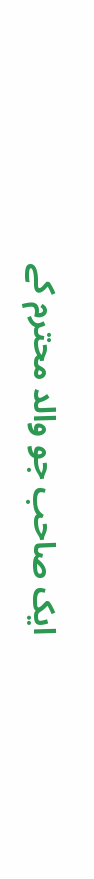ایک صاحب جو والد محترم کے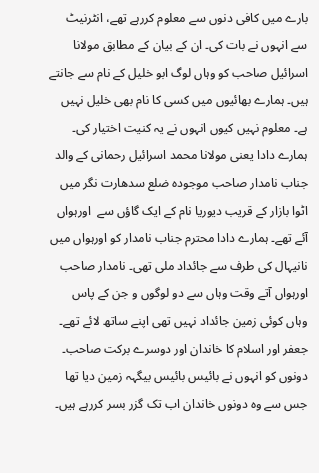بارے میں کافی دنوں سے معلوم کررہے تھے، انٹرنیٹ سے انہوں نے بات کی۔ ان کے بیان کے مطابق مولانا اسرائیل صاحب کو وہاں لوگ ابو خلیل کے نام سے جانتے ہیں۔ ہمارے بھائیوں میں کسی کا نام بھی خلیل نہیں ہے۔ معلوم نہیں کیوں انہوں نے یہ کنیت اختیار کی۔ ہمارے دادا یعنی مولانا محمد اسرائیل رحمانی کے والد جناب نامدار صاحب موجودہ ضلع سدھارت نگر میں اٹوا بازار کے قریب دیوریا نام کے ایک گاؤں سے  اورہواں آئے تھے۔ ہمارے دادا محترم جناب نامدار کو اورہواں میں نانیہال کی طرف سے جائداد ملی تھی۔ نامدار صاحب اورہواں آتے وقت وہاں سے دو لوگوں و جن کے پاس وہاں کوئی زمین جائداد نہیں تھی اپنے ساتھ لائے تھے۔ جعفر اور اسلام کا خاندان اور دوسرے برکت صاحب۔ دونوں کو انہوں نے بائیس بائیس بیگہہ زمین دیا تھا جس سے وہ دونوں خاندان اب تک گزر بسر کررہے ہیں۔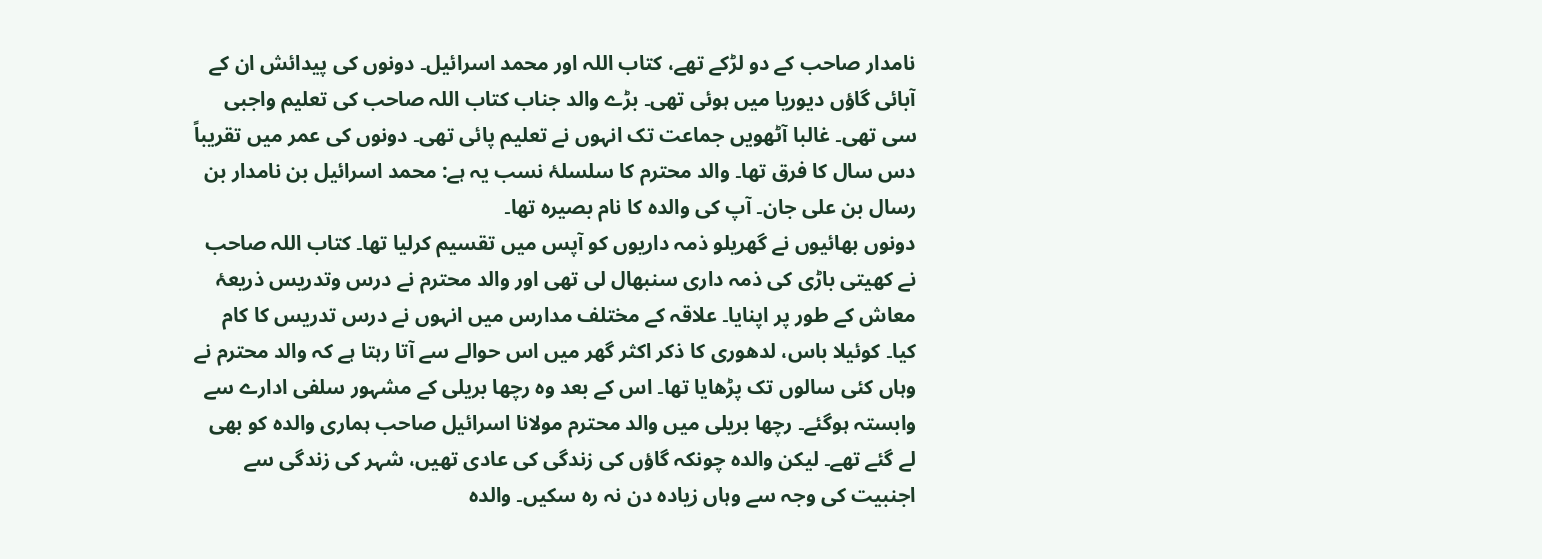نامدار صاحب کے دو لڑکے تھے، کتاب اللہ اور محمد اسرائیل۔ دونوں کی پیدائش ان کے آبائی گاؤں دیوریا میں ہوئی تھی۔ بڑے والد جناب کتاب اللہ صاحب کی تعلیم واجبی سی تھی۔ غالبا آٹھویں جماعت تک انہوں نے تعلیم پائی تھی۔ دونوں کی عمر میں تقریباً دس سال کا فرق تھا۔ والد محترم کا سلسلۂ نسب یہ ہے: محمد اسرائیل بن نامدار بن رسال بن علی جان۔ آپ کی والدہ کا نام بصیرہ تھا۔
دونوں بھائیوں نے گھریلو ذمہ داریوں کو آپس میں تقسیم کرلیا تھا۔ کتاب اللہ صاحب نے کھیتی باڑی کی ذمہ داری سنبھال لی تھی اور والد محترم نے درس وتدریس ذریعۂ معاش کے طور پر اپنایا۔ علاقہ کے مختلف مدارس میں انہوں نے درس تدریس کا کام کیا۔ کوئیلا باس، لدھوری کا ذکر اکثر گھر میں اس حوالے سے آتا رہتا ہے کہ والد محترم نے وہاں کئی سالوں تک پڑھایا تھا۔ اس کے بعد وہ رچھا بریلی کے مشہور سلفی ادارے سے وابستہ ہوگئے۔ رچھا بریلی میں والد محترم مولانا اسرائیل صاحب ہماری والدہ کو بھی لے گئے تھے۔ لیکن والدہ چونکہ گاؤں کی زندگی کی عادی تھیں، شہر کی زندگی سے اجنبیت کی وجہ سے وہاں زیادہ دن نہ رہ سکیں۔ والدہ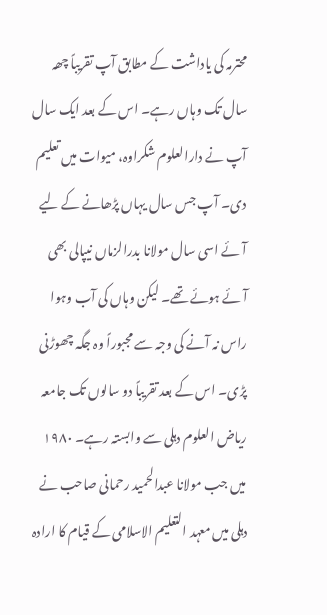محترمہ کی یاداشت کے مطابق آپ تقریباً چھہ سال تک وہاں رہے۔ اس کے بعد ایک سال آپ نے دارالعلوم شکراوہ، میوات میں تعلیم دی۔ آپ جس سال یہاں پڑھانے کے لیے آئے اسی سال مولانا بدرالزماں نیپالی بھی آئے ہوئے تھے۔ لیکن وہاں کی آب وہوا راس نہ آنے کی وجہ سے مجبوراً وہ جگہ چھوڑنی پڑی۔ اس کے بعد تقریباً دو سالوں تک جامعہ ریاض العلوم دہلی سے وابستہ رہے۔ ۱۹۸۰ میں جب مولانا عبدالحمید رحمانی صاحب نے دہلی میں معہد التعلیم الاسلامی کے قیام کا ارادہ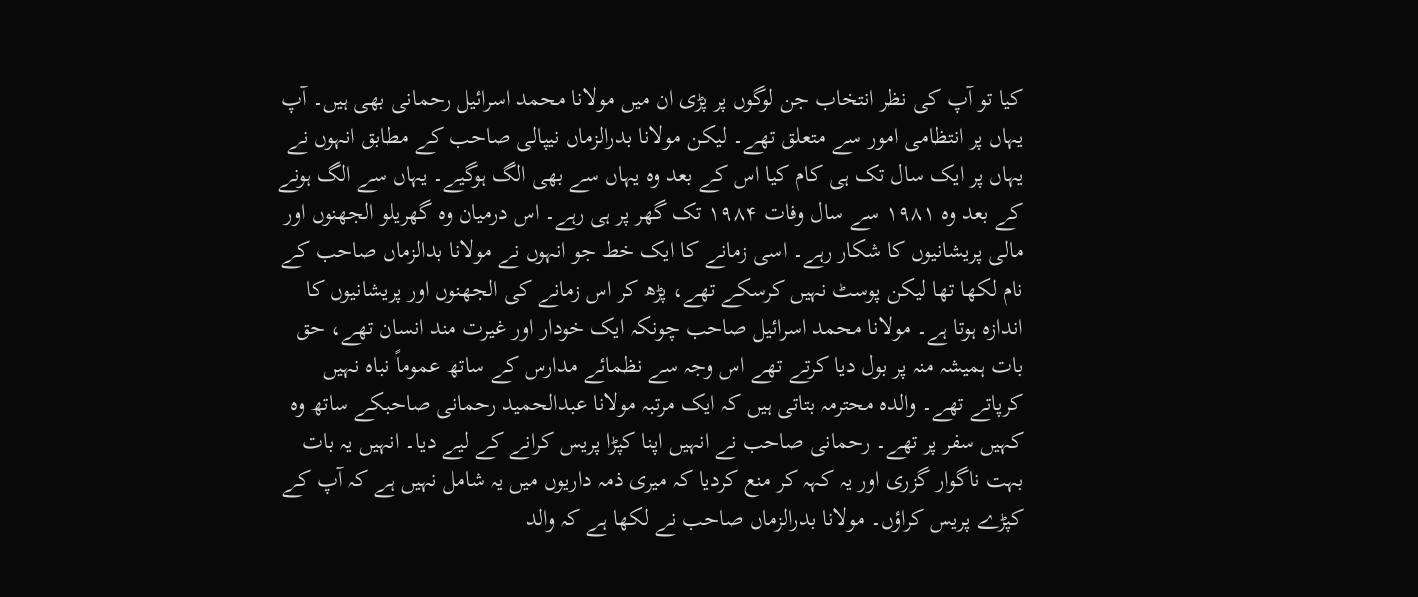کیا تو آپ کی نظر انتخاب جن لوگوں پر پڑی ان میں مولانا محمد اسرائیل رحمانی بھی ہیں۔ آپ یہاں پر انتظامی امور سے متعلق تھے۔ لیکن مولانا بدرالزماں نیپالی صاحب کے مطابق انہوں نے یہاں پر ایک سال تک ہی کام کیا اس کے بعد وہ یہاں سے بھی الگ ہوگیے۔ یہاں سے الگ ہونے کے بعد وہ ۱۹۸۱ سے سال وفات ۱۹۸۴ تک گھر پر ہی رہے۔ اس درمیان وہ گھریلو الجھنوں اور مالی پریشانیوں کا شکار رہے۔ اسی زمانے کا ایک خط جو انہوں نے مولانا بدالزماں صاحب کے نام لکھا تھا لیکن پوسٹ نہیں کرسکے تھے، پڑھ کر اس زمانے کی الجھنوں اور پریشانیوں کا اندازہ ہوتا ہے۔ مولانا محمد اسرائیل صاحب چونکہ ایک خودار اور غیرت مند انسان تھے، حق بات ہمیشہ منہ پر بول دیا کرتے تھے اس وجہ سے نظمائے مدارس کے ساتھ عموماً نباہ نہیں کرپاتے تھے۔ والدہ محترمہ بتاتی ہیں کہ ایک مرتبہ مولانا عبدالحمید رحمانی صاحبکے ساتھ وہ کہیں سفر پر تھے۔ رحمانی صاحب نے انہیں اپنا کپڑا پریس کرانے کے لیے دیا۔ انہیں یہ بات بہت ناگوار گزری اور یہ کہہ کر منع کردیا کہ میری ذمہ داریوں میں یہ شامل نہیں ہے کہ آپ کے کپڑے پریس کراؤں۔ مولانا بدرالزماں صاحب نے لکھا ہے کہ والد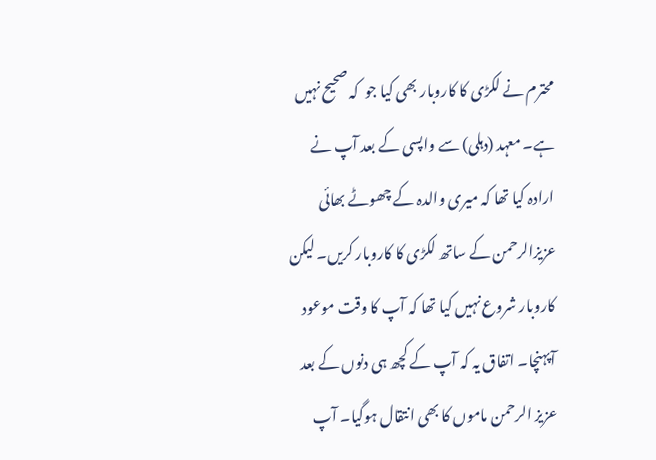محترم نے لکڑی کا کاروبار بھی کیا جو  کہ صحیح نہیں ہے۔ معہد (دہلی) سے واپسی کے بعد آپ نے ارادہ کیا تھا کہ میری والدہ کے چھوٹے بھائی عزیزالرحمن کے ساتھ لکڑی کا کاروبار کریں۔ لیکن کاروبار شروع نہیں کیا تھا کہ آپ کا وقت موعود آپہنچا۔ اتفاق یہ کہ آپ کے کچھ ہی دنوں کے بعد عزیز الرحمن ماموں کا بھی انتقال ہوگیا۔ آپ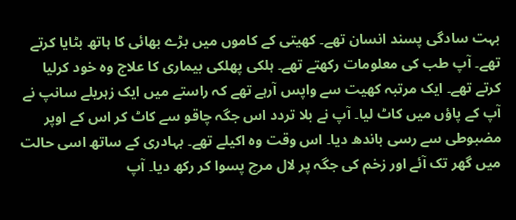بہت سادگی پسند انسان تھے۔ کھیتی کے کاموں میں بڑے بھائی کا ہاتھ بٹایا کرتے تھے۔ آپ طب کی معلومات رکھتے تھے۔ ہلکی پھلکی بیماری کا علاج وہ خود کرلیا کرتے تھے۔ ایک مرتبہ کھیت سے واپس آرہے تھے کہ راستے میں ایک زہریلے سانپ نے آپ کے پاؤں میں کاٹ لیا۔ آپ نے بلا تردد اس جگہ چاقو سے کاٹ کر اس کے اوپر مضبوطی سے رسی باندھ دیا۔ اس وقت وہ اکیلے تھے۔ بہادری کے ساتھ اسی حالت میں گھر تک آئے اور زخم کی جگہ پر لال مرچ پسوا کر رکھ دیا۔ آپ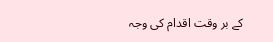کے بر وقت اقدام کی وجہ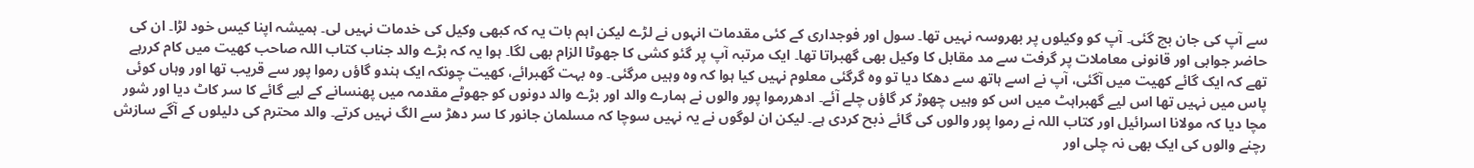سے آپ کی جان بچ گئی۔ آپ کو وکیلوں پر بھروسہ نہیں تھا۔ سول اور فوجداری کے کئی مقدمات انہوں نے لڑے لیکن اہم بات یہ کہ کبھی وکیل کی خدمات نہیں لی۔ ہمیشہ اپنا کیس خود لڑا۔ ان کی حاضر جوابی اور قانونی معاملات پر گرفت سے مد مقابل کا وکیل بھی گھبراتا تھا۔ ایک مرتبہ آپ پر گئو کشی کا جھوٹا الزام بھی لگا۔ ہوا یہ کہ بڑے والد جناب کتاب اللہ صاحب کھیت میں کام کررہے تھے کہ ایک گائے کھیت میں آگئی، آپ نے اسے ہاتھ سے دھکا دیا تو وہ گرگئی معلوم نہیں کیا ہوا کہ وہ وہیں مرگئی۔ وہ بہت گھبرائے، کھیت چونکہ ایک ہندو گاؤں رموا پور سے قریب تھا اور وہاں کوئی پاس میں نہیں تھا اس لیے گھبراہٹ میں اس کو وہیں چھوڑ کر گاؤں چلے آئے۔ ادھررموا پور والوں نے ہمارے والد اور بڑے والد دونوں کو جھوٹے مقدمہ میں پھنسانے کے لیے گائے کا سر کاٹ دیا اور شور مچا دیا کہ مولانا اسرائیل اور کتاب اللہ نے رموا پور والوں کی گائے ذبح کردی ہے۔ لیکن ان لوگوں نے یہ نہیں سوچا کہ مسلمان جانور کا سر دھڑ سے الگ نہیں کرتے۔ والد محترم کی دلیلوں کے آگے سازش رچنے والوں کی ایک بھی نہ چلی اور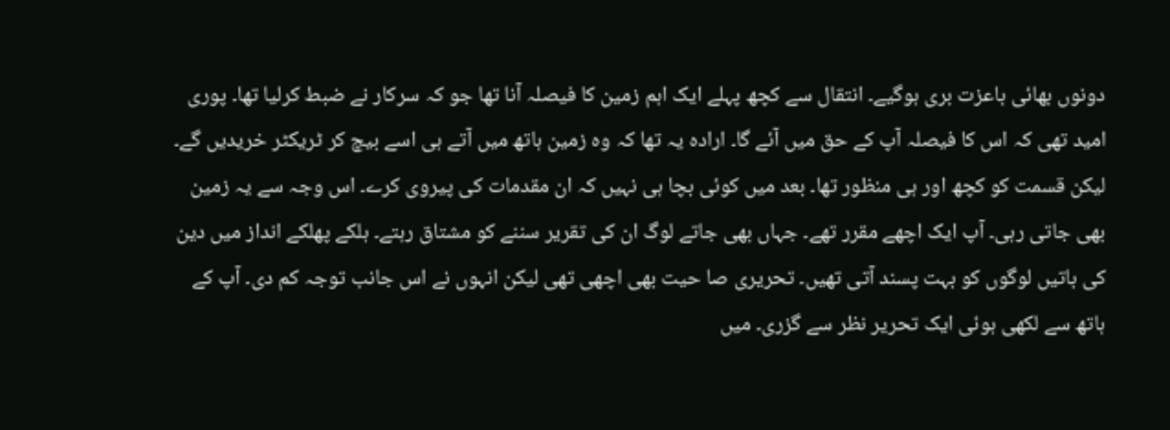دونوں بھائی باعزت بری ہوگیے۔ انتقال سے کچھ پہلے ایک اہم زمین کا فیصلہ آنا تھا جو کہ سرکار نے ضبط کرلیا تھا۔ پوری امید تھی کہ اس کا فیصلہ آپ کے حق میں آئے گا۔ ارادہ یہ تھا کہ وہ زمین ہاتھ میں آتے ہی اسے بیچ کر ٹریکٹر خریدیں گے۔ لیکن قسمت کو کچھ اور ہی منظور تھا۔ بعد میں کوئی بچا ہی نہیں کہ ان مقدمات کی پیروی کرے۔ اس وجہ سے یہ زمین بھی جاتی رہی۔ آپ ایک اچھے مقرر تھے۔ جہاں بھی جاتے لوگ ان کی تقریر سننے کو مشتاق رہتے۔ ہلکے پھلکے انداز میں دین کی باتیں لوگوں کو بہت پسند آتی تھیں۔ تحریری صا حیت بھی اچھی تھی لیکن انہوں نے اس جانب توجہ کم دی۔ آپ کے ہاتھ سے لکھی ہوئی ایک تحریر نظر سے گزری۔ میں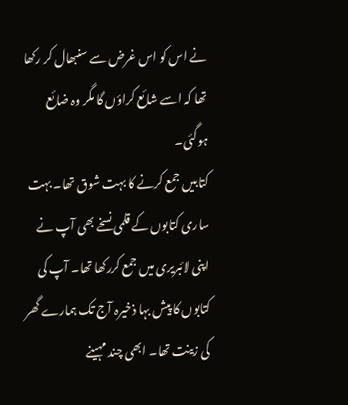نے اس کو اس غرض سے سنبھال کر رکھا تھا کہ اسے شائع کراؤں گا مگر وہ ضائع ہوگئی۔
کتابیں جمع کرنے کا بہت شوق تھا۔ بہت ساری کتابوں کے قلمی نسخے بھی آپ نے اپنی لائبریری میں جمع کررکھا تھا۔ آپ کی کتابوں کا پیش بہا ذخیرہ آج تک ہمارے گھر کی زینت تھا۔ ابھی چند مہینے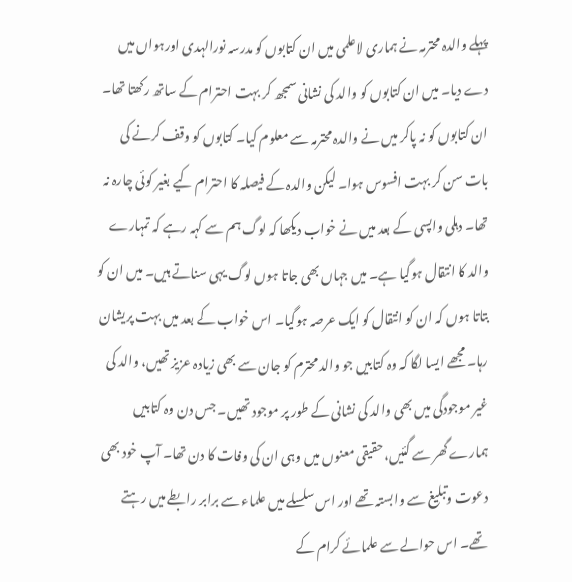پہلے والدہ محترمہ نے ہماری لاعلمی میں ان کتابوں کو مدرسہ نورالہدی اورہواں میں دے دیا۔ میں ان کتابوں کو والد کی نشانی سمجھ کر بہت احترام کے ساتھ رکھتا تھا۔ ان کتابوں کو نہ پاکر میں نے والدہ محترمہ سے معلوم کیا۔ کتابوں کو وقف کرنے کی بات سن کر بہت افسوس ہوا۔ لیکن والدہ کے فیصلہ کا احترام کیے بغیر کوئی چارہ نہ تھا۔ دہلی واپسی کے بعد میں نے خواب دیکھا کہ لوگ ہم سے کہہ رہے کہ تمہارے والد کا انتقال ہوگیا ہے۔ میں جہاں بھی جاتا ہوں لوگ یہی سناتے ہیں۔ میں ان کو بتاتا ہوں کہ ان کو انتقال کو ایک عرصہ ہوگیا۔ اس خواب کے بعد میں بہت پریشان رہا۔ مجھے ایسا لگا کہ وہ کتابیں جو والد محترم کو جان سے بھی زیادہ عزیز تھیں، والد کی غیر موجودگی میں بھی والد کی نشانی کے طور پر موجود تھیں۔ جس دن وہ کتابیں ہمارے گھر سے گئیں، حقیقی معنوں میں وہی ان کی وفات کا دن تھا۔ آپ خود بھی دعوت وتبلیغ سے وابستہ تھے اور اس سلسلے میں علماء سے برابر رابطے میں رہتے تھے۔ اس حوالے سے علمائے کرام کے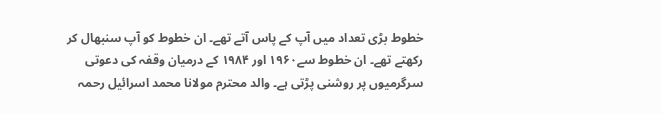خطوط بڑی تعداد میں آپ کے پاس آتے تھے۔ ان خطوط کو آپ سنبھال کر رکھتے تھے۔ ان خطوط سے۱۹۶۰ اور ۱۹۸۴ کے درمیان وقفہ کی دعوتی سرگرمیوں پر روشنی پڑتی ہے۔ والد محترم مولانا محمد اسرائیل رحمہ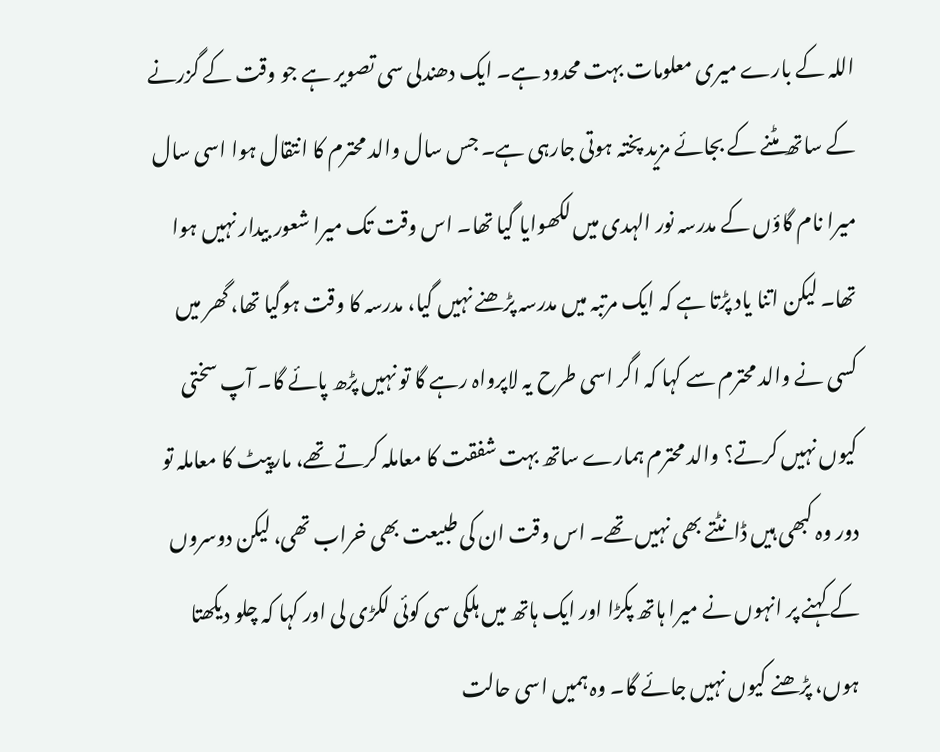اللہ کے بارے میری معلومات بہت محدود ہے۔ ایک دھندلی سی تصویر ہے جو وقت کے گزرنے کے ساتھ مٹنے کے بجائے مزید پختہ ہوتی جارہی ہے۔ جس سال والد محترم کا انتقال ہوا اسی سال میرا نام گاؤں کے مدرسہ نور الہدی میں لکھوایا گیا تھا۔ اس وقت تک میرا شعور بیدار نہیں ہوا تھا۔ لیکن اتنا یاد پڑتا ہے کہ ایک مرتبہ میں مدرسہ پڑھنے نہیں گیا، مدرسہ کا وقت ہوگیا تھا، گھر میں کسی نے والد محترم سے کہا کہ اگر اسی طرح یہ لاپرواہ رہے گا تو نہیں پڑھ پائے گا۔ آپ سختی کیوں نہیں کرتے؟ والد محترم ہمارے ساتھ بہت شفقت کا معاملہ کرتے تھے، مارپیٹ کا معاملہ تو دور وہ کبھی ہیں ڈانٹتے بھی نہیں تھے۔ اس وقت ان کی طبیعت بھی خراب تھی، لیکن دوسروں کے کہنے پر انہوں نے میرا ہاتھ پکڑا اور ایک ہاتھ میں ہلکی سی کوئی لکڑی لی اور کہا کہ چلو دیکھتا ہوں، پڑھنے کیوں نہیں جائے گا۔ وہ ہمیں اسی حالت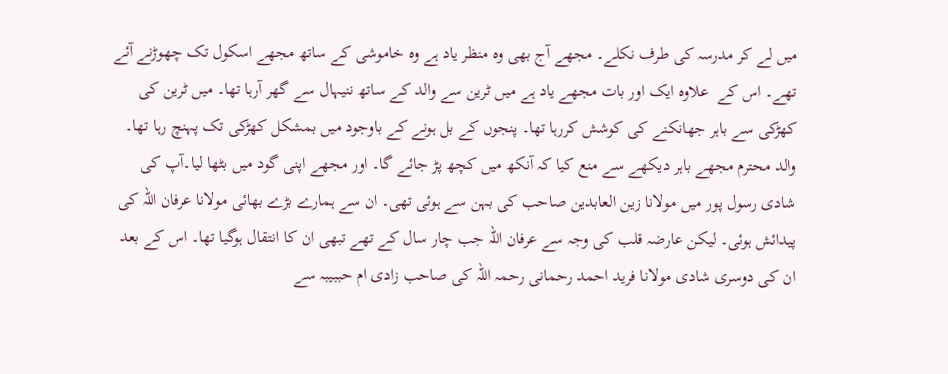میں لے کر مدرسہ کی طرف نکلے۔ مجھے آج بھی وہ منظر یاد ہے وہ خاموشی کے ساتھ مجھے اسکول تک چھوڑنے آئے تھے۔ اس کے  علاوہ ایک اور بات مجھے یاد ہے میں ٹرین سے والد کے ساتھ ننیہال سے گھر آرہا تھا۔ میں ٹرین کی کھڑکی سے باہر جھانکنے کی کوشش کررہا تھا۔ پنجوں کے بل ہونے کے باوجود میں بمشکل کھڑکی تک پہنچ رہا تھا۔ والد محترم مجھے باہر دیکھے سے منع کیا کہ آنکھ میں کچھ پڑ جائے گا۔ اور مجھے اپنی گود میں بٹھا لیا۔آپ کی شادی رسول پور میں مولانا زین العابدین صاحب کی بہن سے ہوئی تھی۔ ان سے ہمارے بڑے بھائی مولانا عرفان اللہ کی پیدائش ہوئی۔ لیکن عارضہ قلب کی وجہ سے عرفان اللہ جب چار سال کے تھے تبھی ان کا انتقال ہوگیا تھا۔ اس کے بعد ان کی دوسری شادی مولانا فرید احمد رحمانی رحمہ اللہ کی صاحب زادی ام حببیبہ سے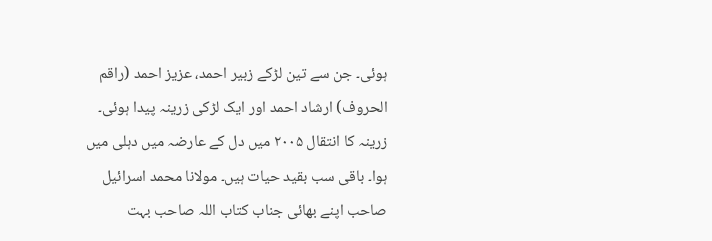ہوئی۔ جن سے تین لڑکے زبیر احمد، عزیز احمد (راقم الحروف) ارشاد احمد اور ایک لڑکی زرینہ پیدا ہوئی۔ زرینہ کا انتقال ۲۰۰۵ میں دل کے عارضہ میں دہلی میں ہوا۔ باقی سب بقید حیات ہیں۔ مولانا محمد اسرائیل صاحب اپنے بھائی جناب کتاب اللہ صاحب بہت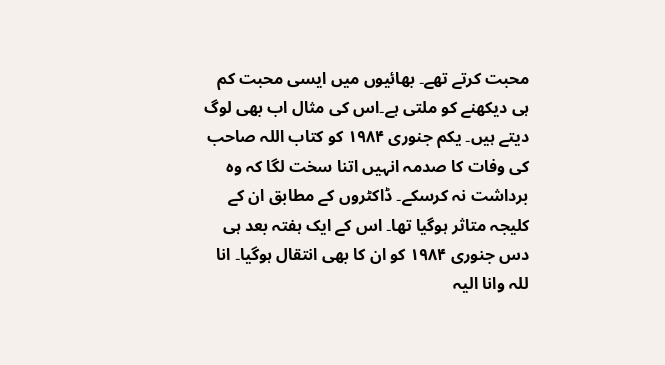محبت کرتے تھے۔ بھائیوں میں ایسی محبت کم ہی دیکھنے کو ملتی ہے۔اس کی مثال اب بھی لوگ دیتے ہیں۔ یکم جنوری ۱۹۸۴ کو کتاب اللہ صاحب کی وفات کا صدمہ انہیں اتنا سخت لگا کہ وہ برداشت نہ کرسکے۔ ڈاکٹروں کے مطابق ان کے کلیجہ متاثر ہوگیا تھا۔ اس کے ایک ہفتہ بعد ہی دس جنوری ۱۹۸۴ کو ان کا بھی انتقال ہوگیا۔ انا للہ وانا الیہ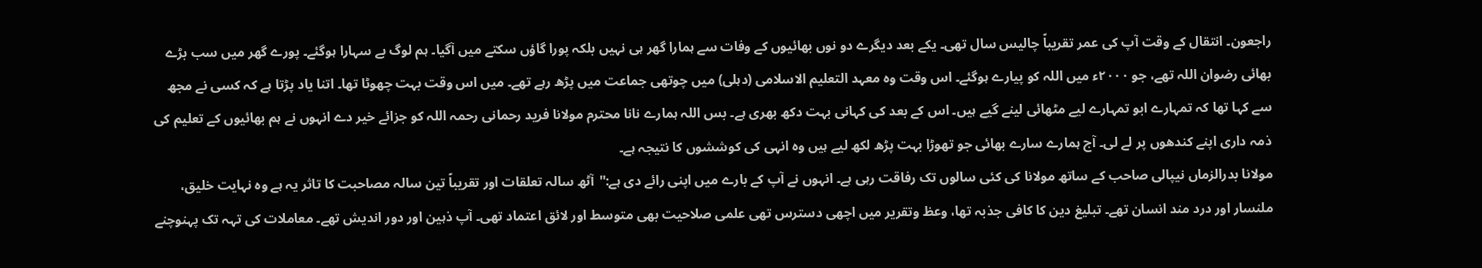راجعون۔ انتقال کے وقت آپ کی عمر تقریباً چالیس سال تھی۔ یکے بعد دیگرے دو نوں بھائیوں کے وفات سے ہمارا گھر ہی نہیں بلکہ پورا گاؤں سکتے میں آگیا۔ ہم لوگ بے سہارا ہوگئے۔ پورے گھر میں سب بڑے بھائی رضوان اللہ تھے، جو ۲۰۰۰ء میں اللہ کو پیارے ہوگئے۔ اس وقت وہ معہد التعلیم الاسلامی (دہلی) میں چوتھی جماعت میں پڑھ رہے تھے۔ میں اس وقت بہت چھوٹا تھا۔ اتنا یاد پڑتا ہے کہ کسی نے مجھ سے کہا تھا کہ تمہارے ابو تمہارے لیے مٹھائی لینے گیے ہیں۔ اس کے بعد کی کہانی بہت دکھ بھری ہے۔ بس اللہ ہمارے نانا محترم مولانا فرید رحمانی رحمہ اللہ کو جزائے خیر دے انہوں نے ہم بھائیوں کے تعلیم کی ذمہ داری اپنے کندھوں پر لے لی۔ آج ہمارے سارے بھائی جو تھوڑا بہت پڑھ لکھ لیے ہیں وہ انہی کی کوششوں کا نتیجہ ہے۔
مولانا بدرالزماں نیپالی صاحب کے ساتھ مولانا کی کئی سالوں تک رفاقت رہی ہے۔ انہوں نے آپ کے بارے میں اپنی رائے دی ہے:''آٹھ سالہ تعلقات اور تقریباً تین سالہ مصاحبت کا تاثر یہ ہے وہ نہایت خلیق، ملنسار اور درد مند انسان تھے۔ تبلیغ دین کا کافی جذبہ تھا، وعظ وتقریر میں اچھی دسترس تھی علمی صلاحیت بھی متوسط اور لائق اعتماد تھی۔ آپ ذہین اور دور اندیش تھے۔ معاملات کی تہہ تک پہنوچنے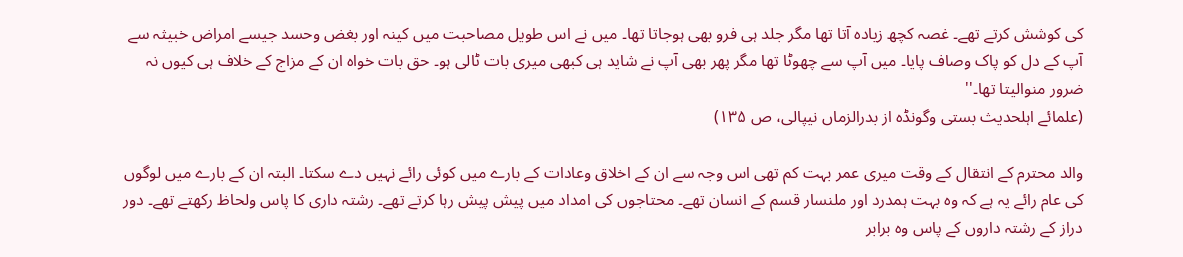کی کوشش کرتے تھے۔ غصہ کچھ زیادہ آتا تھا مگر جلد ہی فرو بھی ہوجاتا تھا۔ میں نے اس طویل مصاحبت میں کینہ اور بغض وحسد جیسے امراض خبیثہ سے آپ کے دل کو پاک وصاف پایا۔ میں آپ سے چھوٹا تھا مگر پھر بھی آپ نے شاید ہی کبھی میری بات ٹالی ہو۔ حق بات خواہ ان کے مزاج کے خلاف ہی کیوں نہ ضرور منوالیتا تھا۔''
(علمائے اہلحدیث بستی وگونڈہ از بدرالزماں نیپالی، ص ۱۳۵)

والد محترم کے انتقال کے وقت میری عمر بہت کم تھی اس وجہ سے ان کے اخلاق وعادات کے بارے میں کوئی رائے نہیں دے سکتا۔ البتہ ان کے بارے میں لوگوں کی عام رائے یہ ہے کہ وہ بہت ہمدرد اور ملنسار قسم کے انسان تھے۔ محتاجوں کی امداد میں پیش پیش رہا کرتے تھے۔ رشتہ داری کا پاس ولحاظ رکھتے تھے۔ دور دراز کے رشتہ داروں کے پاس وہ برابر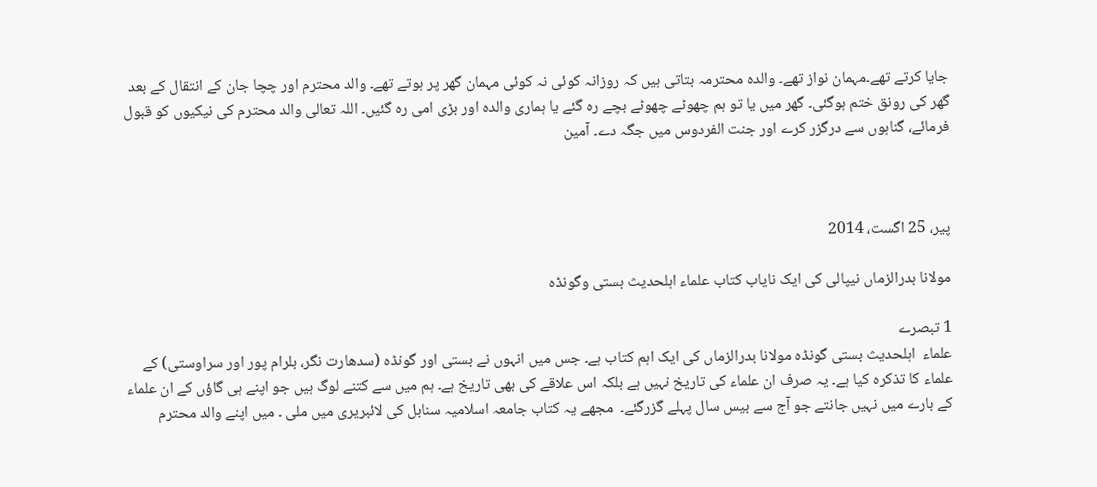جایا کرتے تھے۔مہمان نواز تھے۔ والدہ محترمہ بتاتی ہیں کہ روزانہ کوئی نہ کوئی مہمان گھر پر ہوتے تھے۔ والد محترم اور چچا جان کے انتقال کے بعد گھر کی رونق ختم ہوگئی۔ گھر میں یا تو ہم چھوٹے چھوٹے بچے رہ گئے یا ہماری والدہ اور بڑی امی رہ گئیں۔ اللہ تعالی والد محترم کی نیکیوں کو قبول فرمائے، گناہوں سے درگزر کرے اور جنت الفردوس میں جگہ دے۔ آمین



پیر، 25 اگست، 2014

مولانا بدرالزماں نیپالی کی ایک نایاب کتاب علماء اہلحدیث بستی وگونڈہ

1 تبصرے
علماء  اہلحدیث بستی گونڈہ مولانا بدرالزماں کی ایک اہم کتاب ہے۔ جس میں انہوں نے بستی اور گونڈہ (سدھارت نگر، بلرام پور اور سراوستی) کے علماء کا تذکرہ کیا ہے۔ یہ صرف ان علماء کی تاریخ نہیں ہے بلکہ اس علاقے کی بھی تاریخ ہے۔ ہم میں سے کتنے لوگ ہیں جو اپنے ہی گاؤں کے ان علماء کے بارے میں نہیں جانتے جو آج سے بیس سال پہلے گزرگئے۔  مجھے یہ کتاب جامعہ اسلامیہ سنابل کی لائبریری میں ملی ۔ میں اپنے والد محترم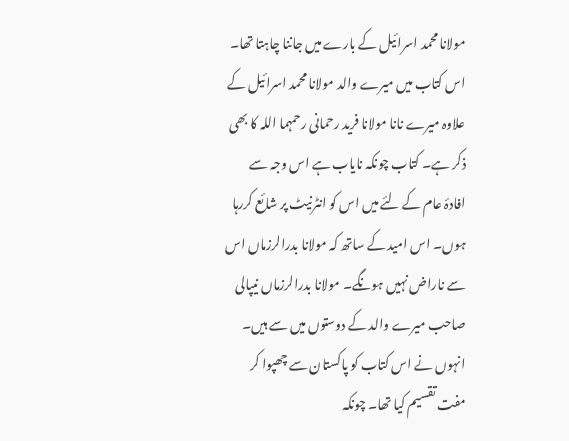مولانا محمد اسرائیل کے بارے میں جاننا چاہتا تھا۔ اس کتاب میں میرے والد مولانا محمد اسرائیل کے علاوہ میرے نانا مولانا فرید رحمانی رحمہما اللہ کا بھی ذکر ہے۔ کتاب چونکہ نایاب ہے اس وجہ سے افادۂ عام کے لئے میں اس کو انٹرنیٹ پر شائع کررہا ہوں۔ اس امید کے ساتھ کہ مولانا بدرالرزماں اس سے ناراض نہیں ہونگے۔ مولانا بدرالرزماں نیپالی صاحب میرے والد کے دوستوں میں سے ہیں۔ انہوں نے اس کتاب کو پاکستان سے چھپوا کر مفت تقسیم کیا تھا۔ چونکہ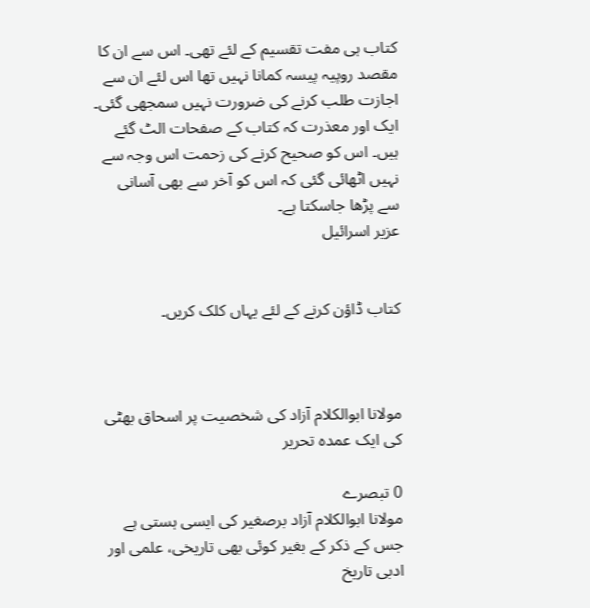کتاب ہی مفت تقسیم کے لئے تھی۔ اس سے ان کا مقصد روپیہ پیسہ کمانا نہیں تھا اس لئے ان سے اجازت طلب کرنے کی ضرورت نہیں سمجھی گئی۔ ایک اور معذرت کہ کتاب کے صفحات الٹ گئے ہیں۔ اس کو صحیح کرنے کی زحمت اس وجہ سے نہیں اٹھائی گئی کہ اس کو آخر سے بھی آسانی سے پڑھا جاسکتا ہے۔
عزیر اسرائیل


کتاب ڈاؤن کرنے کے لئے یہاں کلک کریں۔



مولانا ابوالکلام آزاد کی شخصیت پر اسحاق بھٹی کی ایک عمدہ تحریر

0 تبصرے
مولانا ابوالکلام آزاد برصغیر کی ایسی ہستی ہے جس کے ذکر کے بغیر کوئی بھی تاریخی، علمی اور ادبی تاریخ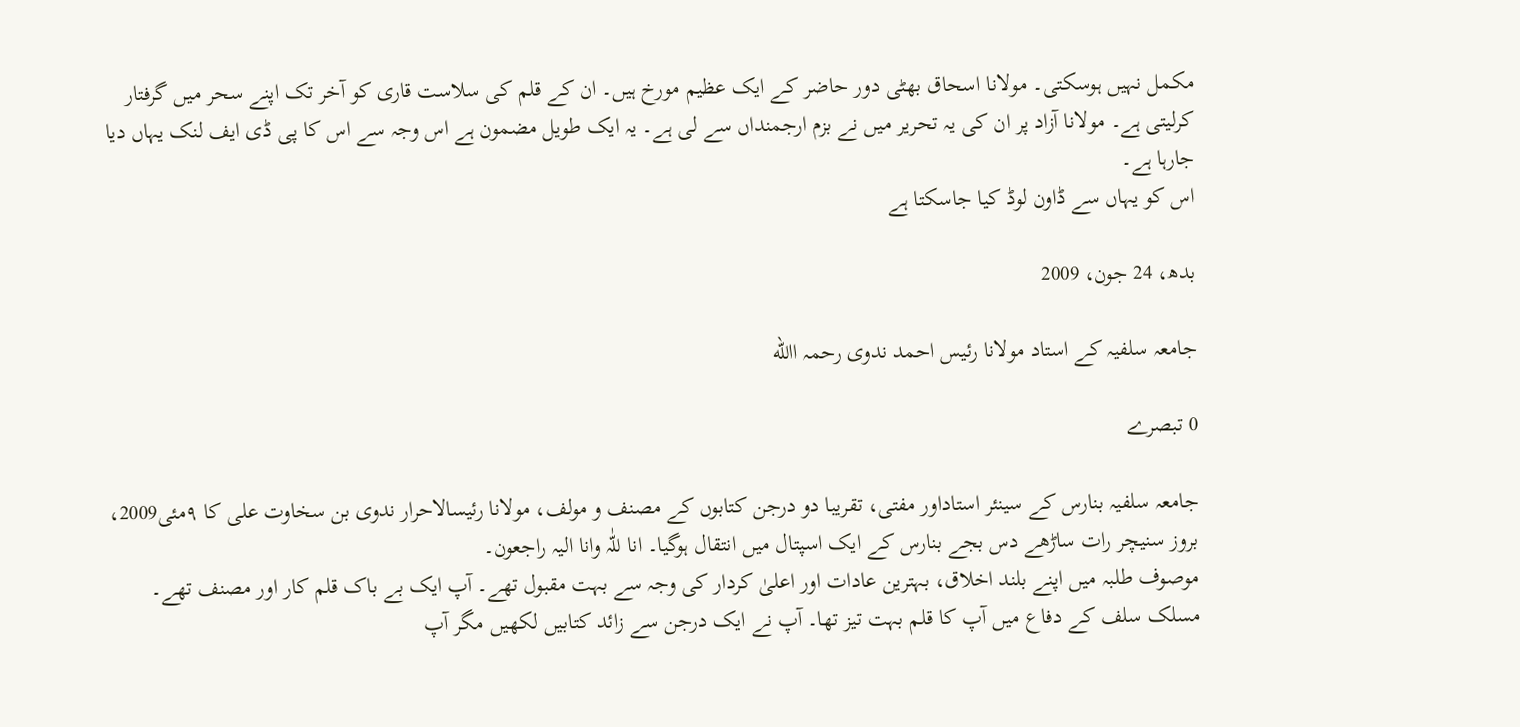مکمل نہیں ہوسکتی۔ مولانا اسحاق بھٹی دور حاضر کے ایک عظیم مورخ ہیں۔ ان کے قلم کی سلاست قاری کو آخر تک اپنے سحر میں گرفتار کرلیتی ہے۔ مولانا آزاد پر ان کی یہ تحریر میں نے بزم ارجمنداں سے لی ہے۔ یہ ایک طویل مضمون ہے اس وجہ سے اس کا پی ڈی ایف لنک یہاں دیا جارہا ہے۔
اس کو یہاں سے ڈاون لوڈ کیا جاسکتا ہے

بدھ، 24 جون، 2009

جامعہ سلفیہ کے استاد مولانا رئیس احمد ندوی رحمہ االله

0 تبصرے

جامعہ سلفیہ بنارس کے سینئر استاداور مفتی، تقریبا دو درجن کتابوں کے مصنف و مولف، مولانا رئیسالاحرار ندوی بن سخاوت علی کا ۹مئی2009، بروز سنیچر رات ساڑھے دس بجے بنارس کے ایک اسپتال میں انتقال ہوگیا۔ انا للّٰہ وانا الیہ راجعون۔
موصوف طلبہ میں اپنے بلند اخلاق، بہترین عادات اور اعلیٰ کردار کی وجہ سے بہت مقبول تھے۔ آپ ایک بے باک قلم کار اور مصنف تھے۔ مسلک سلف کے دفاع میں آپ کا قلم بہت تیز تھا۔ آپ نے ایک درجن سے زائد کتابیں لکھیں مگر آپ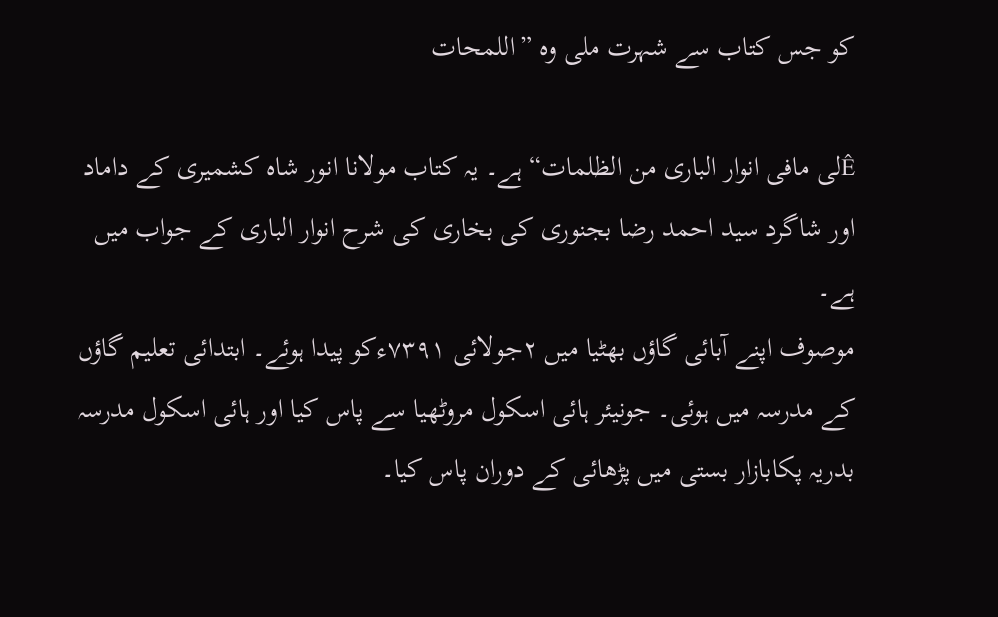کو جس کتاب سے شہرت ملی وہ ”اللمحات

Êلی مافی انوار الباری من الظلمات“ ہے۔ یہ کتاب مولانا انور شاہ کشمیری کے داماد اور شاگرد سید احمد رضا بجنوری کی بخاری کی شرح انوار الباری کے جواب میں ہے۔
موصوف اپنے آبائی گاؤں بھٹیا میں ۲جولائی ۷۳۹۱ءکو پیدا ہوئے۔ ابتدائی تعلیم گاؤں کے مدرسہ میں ہوئی۔ جونیئر ہائی اسکول مروٹھیا سے پاس کیا اور ہائی اسکول مدرسہ بدریہ پکابازار بستی میں پڑھائی کے دوران پاس کیا۔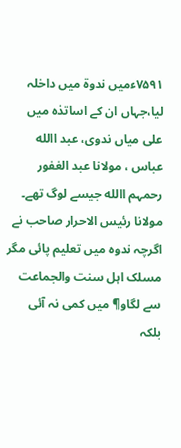۷۵۹۱ءمیں ندوة میں داخلہ لیا،جہاں ان کے اساتذہ میں علی میاں ندوی، عبد االله عباس ، مولانا عبد الغفور رحمہم االله جیسے لوگ تھے۔
مولانا رئیس الاحرار صاحب نے اگرچہ ندوہ میں تعلیم پائی مگر مسلک اہل سنت والجماعت سے لگاو¶ میں کمی نہ آئی بلکہ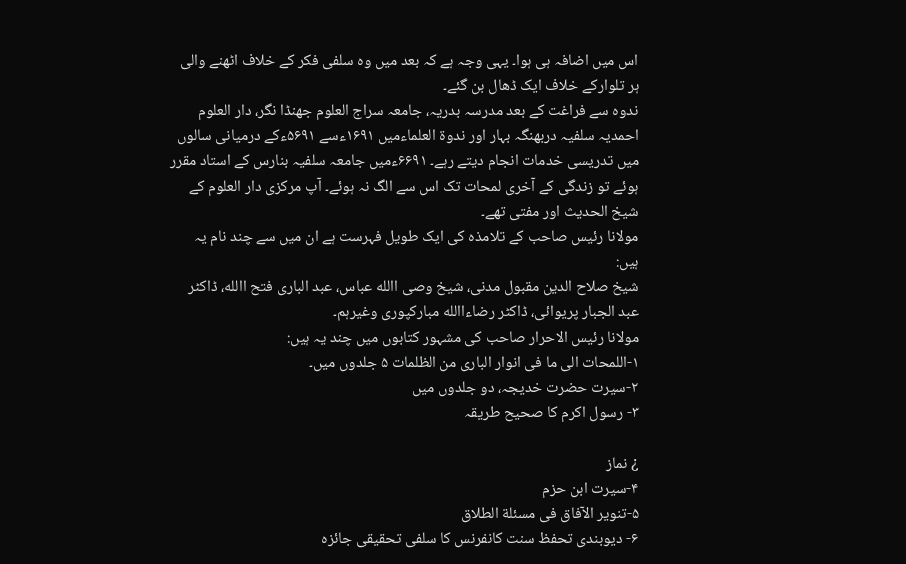اس میں اضافہ ہی ہوا۔ یہی وجہ ہے کہ بعد میں وہ سلفی فکر کے خلاف اٹھنے والی ہر تلوارکے خلاف ایک ڈھال بن گئے۔
ندوہ سے فراغت کے بعد مدرسہ بدریہ، جامعہ سراج العلوم جھنڈا نگر، دار العلوم احمدیہ سلفیہ دربھنگہ بہار اور ندوة العلماءمیں ۱۶۹۱ءسے ۵۶۹۱ءکے درمیانی سالوں میں تدریسی خدمات انجام دیتے رہے۔ ۶۶۹۱ءمیں جامعہ سلفیہ بنارس کے استاد مقرر ہوئے تو زندگی کے آخری لمحات تک اس سے الگ نہ ہوئے۔ آپ مرکزی دار العلوم کے شیخ الحدیث اور مفتی تھے۔
مولانا رئیس صاحب کے تلامذہ کی ایک طویل فہرست ہے ان میں سے چند نام یہ ہیں:
شیخ صلاح الدین مقبول مدنی، شیخ وصی االله عباس، عبد الباری فتح االله، ڈاکٹر عبد الجبار پریوائی، ڈاکٹر رضاءاالله مبارکپوری وغیرہم۔
مولانا رئیس الاحرار صاحب کی مشہور کتابوں میں چند یہ ہیں:
۱-اللمحات الی ما فی انوار الباری من الظلمات ۵ جلدوں میں۔
۲-سیرت حضرت خدیجہ، دو جلدوں میں
۳- رسول اکرم کا صحیح طریقہ

¿ نماز
۴-سیرت ابن حزم
۵-تنویر الآفاق فی مسئلة الطلاق
۶- دیوبندی تحفظ سنت کانفرنس کا سلفی تحقیقی جائزہ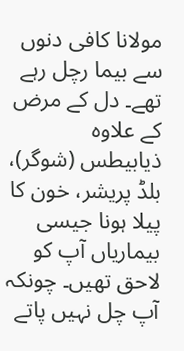مولانا کافی دنوں سے بیما رچل رہے تھے۔ دل کے مرض کے علاوہ ذیابیطس (شوگر)، بلڈ پریشر، خون کا پیلا ہونا جیسی بیماریاں آپ کو لاحق تھیں۔ چونکہ آپ چل نہیں پاتے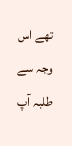تھے اس وجہ سے طلبہ آپ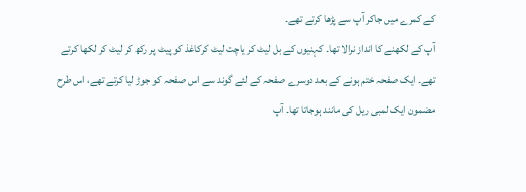کے کمرے میں جاکر آپ سے پڑھا کرتے تھے۔
آپ کے لکھنے کا انداز نرالا تھا۔ کہنیوں کے بل لیٹ کر یاچت لیٹ کرکاغذ کو پیٹ پر رکھ کر لیٹ کر لکھا کرتے تھے۔ ایک صفحہ ختم ہونے کے بعد دوسرے صفحہ کے لئے گوند سے اس صفحہ کو جوڑ لیا کرتے تھے، اس طرح مضمون ایک لمبی ریل کی مانند ہوجاتا تھا۔ آپ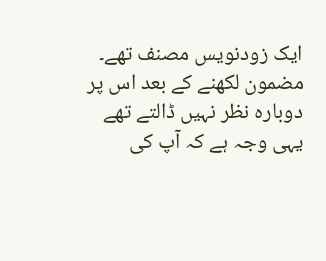ایک زودنویس مصنف تھے۔ مضمون لکھنے کے بعد اس پر دوبارہ نظر نہیں ڈالتے تھے یہی وجہ ہے کہ آپ کی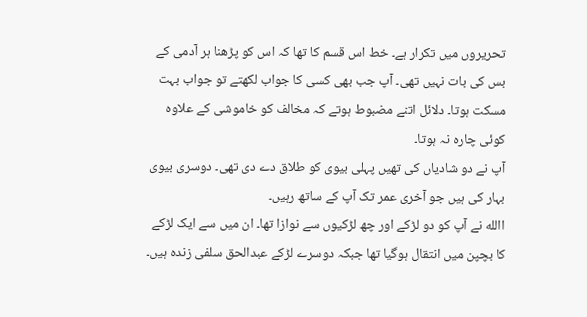تحریروں میں تکرار ہے۔ خط اس قسم کا تھا کہ اس کو پڑھنا ہر آدمی کے بس کی بات نہیں تھی۔ آپ جب بھی کسی کا جواب لکھتے تو جواب بہت مسکت ہوتا۔ دلائل اتنے مضبوط ہوتے کہ مخالف کو خاموشی کے علاوہ کوئی چارہ نہ ہوتا۔
آپ نے دو شادیاں کی تھیں پہلی بیوی کو طلاق دے دی تھی۔ دوسری بیوی بہار کی ہیں جو آخری عمر تک آپ کے ساتھ رہیں۔
االله نے آپ کو دو لڑکے اور چھ لڑکیوں سے نوازا تھا۔ ان میں سے ایک لڑکے کا بچپن میں انتقال ہوگیا تھا جبکہ دوسرے لڑکے عبدالحق سلفی زندہ ہیں۔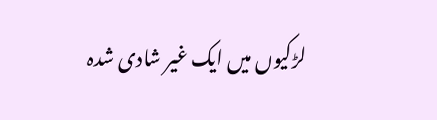لڑکیوں میں ایک غیر شادی شدہ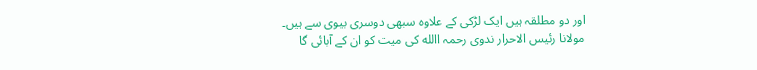اور دو مطلقہ ہیں ایک لڑکی کے علاوہ سبھی دوسری بیوی سے ہیں۔
مولانا رئیس الاحرار ندوی رحمہ االله کی میت کو ان کے آبائی گا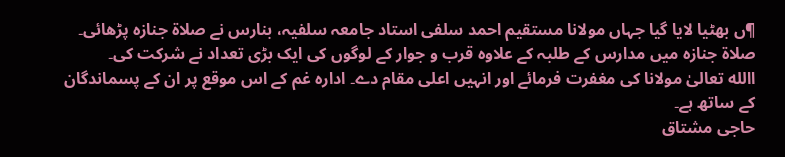¶ں بھٹیا لایا گیا جہاں مولانا مستقیم احمد سلفی استاد جامعہ سلفیہ، بنارس نے صلاة جنازہ پڑھائی۔ صلاة جنازہ میں مدارس کے طلبہ کے علاوہ قرب و جوار کے لوگوں کی ایک بڑی تعداد نے شرکت کی۔
االله تعالیٰ مولانا کی مغفرت فرمائے اور انہیں اعلی مقام دے۔ ادارہ غم کے اس موقع پر ان کے پسماندگان کے ساتھ ہے۔
حاجی مشتاق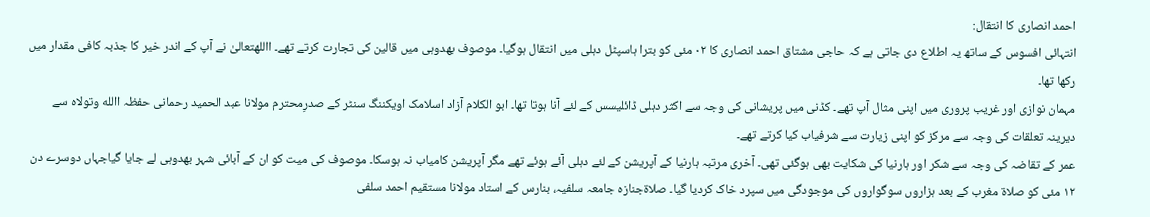احمد انصاری کا انتقال:
انتہائی افسوس کے ساتھ یہ اطلاع دی جاتی ہے کہ حاجی مشتاق احمد انصاری کا ۰۲ مئی کو بترا ہاسپٹل دہلی میں انتقال ہوگیا۔ موصوف بھدوہی میں قالین کی تجارت کرتے تھے۔ االلهتعالیٰ نے آپ کے اندر خیر کا جذبہ کافی مقدار میں رکھا تھا۔
مہمان نوازی اور غریب پروری میں اپنی مثال آپ تھے۔ کڈنی میں پریشانی کی وجہ سے اکثر دہلی ڈائلیسس کے لئے آنا ہوتا تھا۔ ابو الکلام آزاد اسلامک اویکننگ سنٹر کے صدرِمحترم مولانا عبد الحمید رحمانی حفظہ االله وتولاہ سے دیرینہ تعلقات کی وجہ سے مرکز کو اپنی زیارت سے شرفیاب کیا کرتے تھے۔
عمر کے تقاضہ کی وجہ سے شکر اور ہارنیا کی شکایت بھی ہوگئی تھی۔ آخری مرتبہ ہارنیا کے آپریشن کے لئے دہلی آئے ہوئے تھے مگر آپریشن کامیاب نہ ہوسکا۔ موصوف کی میت کو ان کے آبائی شہر بھدوہی لے جایا گیاجہاں دوسرے دن ۱۲ مئی کو صلاة مغرب کے بعد ہزاروں سوگواروں کی موجودگی میں سپرد خاک کردیا گیا۔ صلاةجنازہ جامعہ سلفیہ، بنارس کے استاد مولانا مستقیم احمد سلفی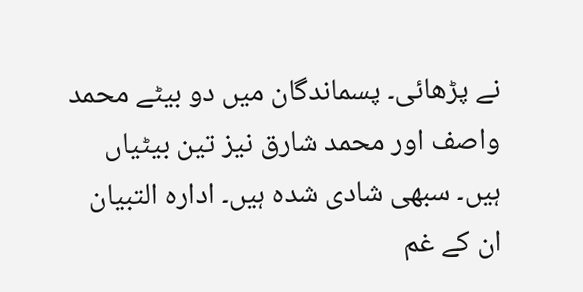نے پڑھائی۔ پسماندگان میں دو بیٹے محمد واصف اور محمد شارق نیز تین بیٹیاں ہیں۔ سبھی شادی شدہ ہیں۔ ادارہ التبیان ان کے غم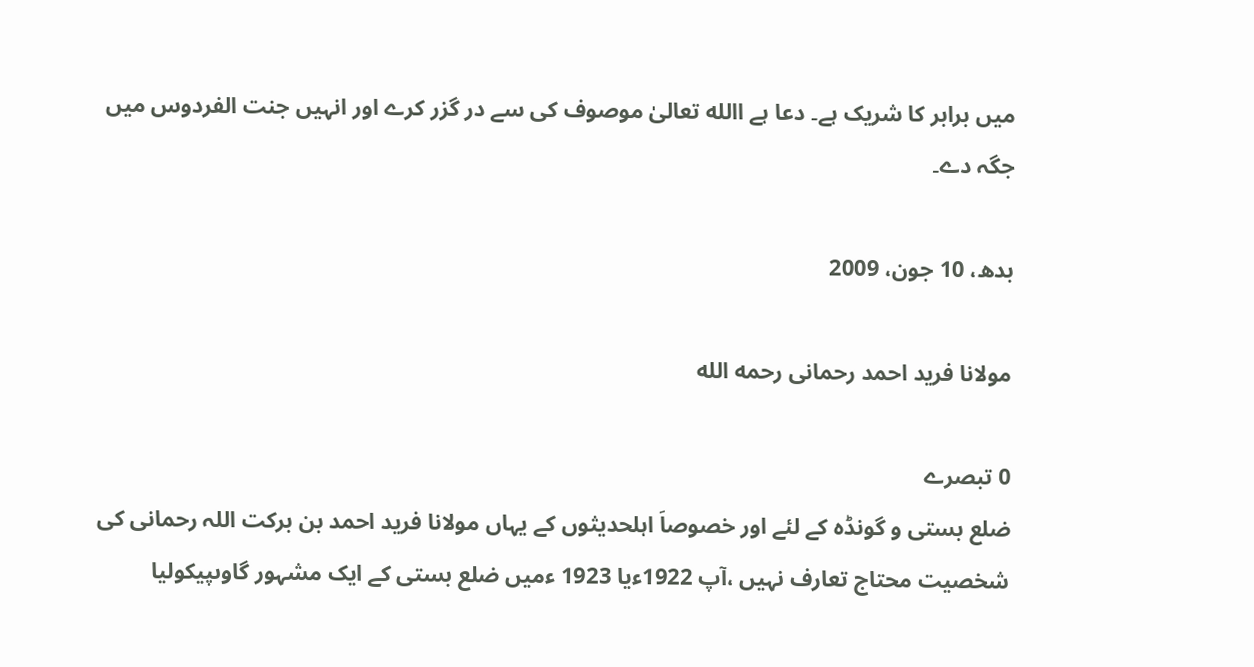میں برابر کا شریک ہے۔ دعا ہے االله تعالیٰ موصوف کی سے در گزر کرے اور انہیں جنت الفردوس میں جگہ دے۔

بدھ، 10 جون، 2009

مولانا فرید احمد رحمانی رحمه الله

0 تبصرے
ضلع بستی و گونڈہ کے لئے اور خصوصاَ اہلحدیثوں کے یہاں مولانا فرید احمد بن برکت اللہ رحمانی کی شخصیت محتاج تعارف نہیں ،آپ 1922ءیا 1923 ءمیں ضلع بستی کے ایک مشہور گاوںپیکولیا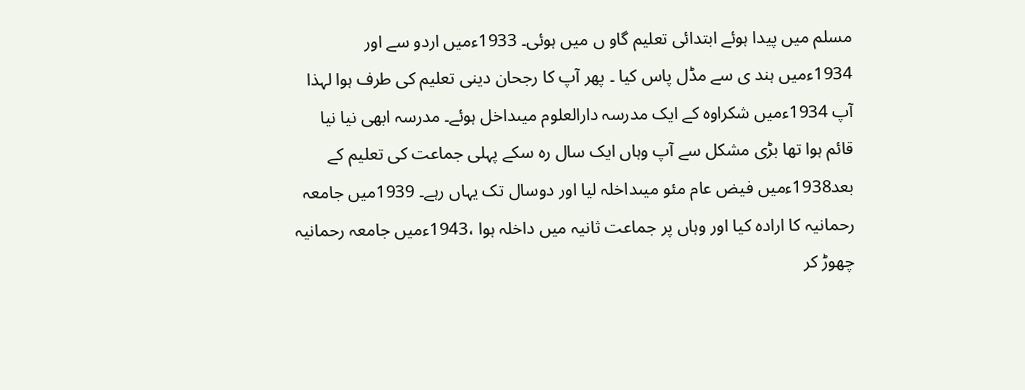مسلم میں پیدا ہوئے ابتدائی تعلیم گاو ں میں ہوئی۔ 1933ءمیں اردو سے اور 1934ءمیں ہند ی سے مڈل پاس کیا ۔ پھر آپ کا رجحان دینی تعلیم کی طرف ہوا لہذا آپ 1934ءمیں شکراوہ کے ایک مدرسہ دارالعلوم میںداخل ہوئے۔ مدرسہ ابھی نیا نیا قائم ہوا تھا بڑی مشکل سے آپ وہاں ایک سال رہ سکے پہلی جماعت کی تعلیم کے بعد1938ءمیں فیض عام مئو میںداخلہ لیا اور دوسال تک یہاں رہے۔ 1939میں جامعہ رحمانیہ کا ارادہ کیا اور وہاں پر جماعت ثانیہ میں داخلہ ہوا ،1943ءمیں جامعہ رحمانیہ چھوڑ کر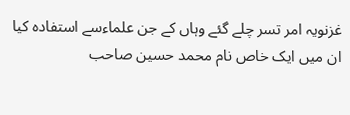غزنویہ امر تسر چلے گئے وہاں کے جن علماءسے استفادہ کیا ان میں ایک خاص نام محمد حسین صاحب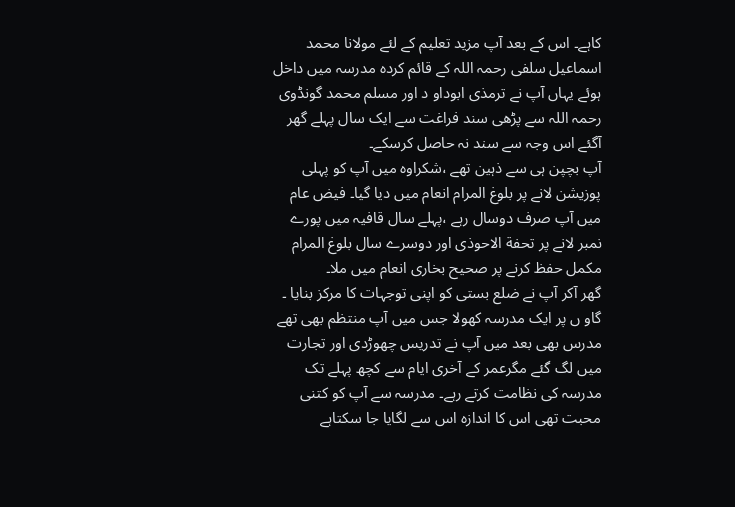کاہے۔ اس کے بعد آپ مزید تعلیم کے لئے مولانا محمد اسماعیل سلفی رحمہ اللہ کے قائم کردہ مدرسہ میں داخل ہوئے یہاں آپ نے ترمذی ابوداو د اور مسلم محمد گونڈوی رحمہ اللہ سے پڑهی سند فراغت سے ایک سال پہلے گھر آگئے اس وجہ سے سند نہ حاصل کرسکے۔
آپ بچپن ہی سے ذہین تھے ،شکراوہ میں آپ کو پہلی پوزیشن لانے پر بلوغ المرام انعام میں دیا گیا۔ فیض عام میں آپ صرف دوسال رہے ،پہلے سال قافیہ میں پورے نمبر لانے پر تحفة الاحوذی اور دوسرے سال بلوغ المرام مکمل حفظ کرنے پر صحیح بخاری انعام میں ملا۔
گھر آکر آپ نے ضلع بستی کو اپنی توجہات کا مرکز بنایا ۔ گاو ں پر ایک مدرسہ کھولا جس میں آپ منتظم بھی تھے مدرس بھی بعد میں آپ نے تدریس چھوڑدی اور تجارت میں لگ گئے مگرعمر کے آخری ایام سے کچھ پہلے تک مدرسہ کی نظامت کرتے رہے۔ مدرسہ سے آپ کو کتنی محبت تھی اس کا اندازہ اس سے لگایا جا سکتاہے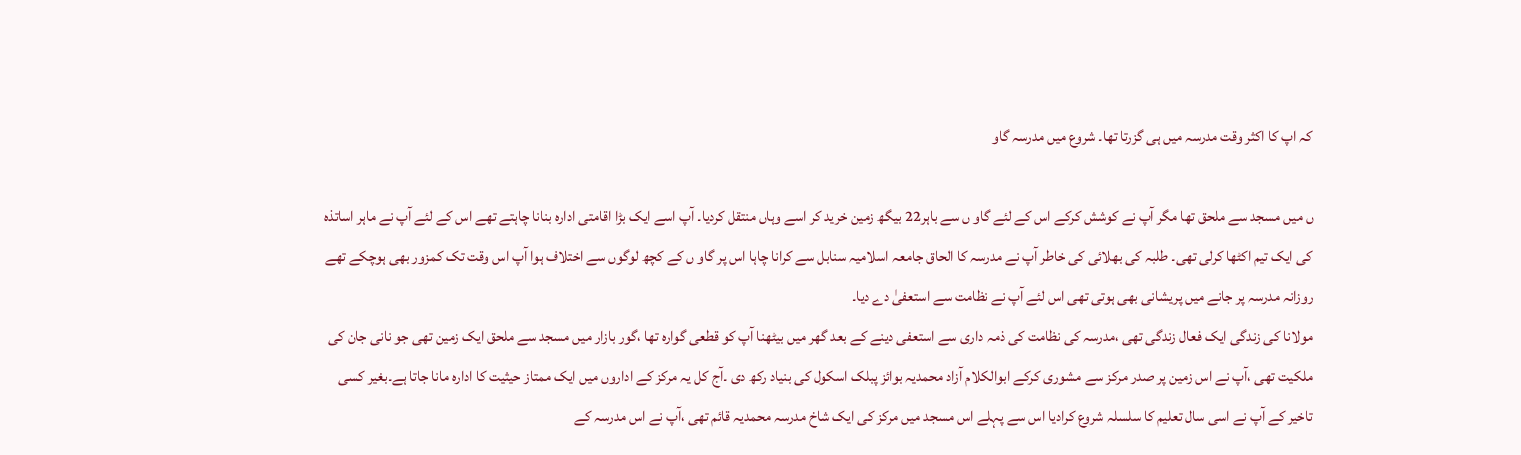کہ اپ کا اکثر وقت مدرسہ میں ہی گزرتا تھا۔ شروع میں مدرسہ گاو

ں میں مسجد سے ملحق تھا مگر آپ نے کوشش کرکے اس کے لئے گاو ں سے باہر22 بیگھ زمین خرید کر اسے وہاں منتقل کردیا۔ آپ اسے ایک بڑا اقامتی ادارہ بنانا چاہتے تھے اس کے لئے آپ نے ماہر اساتذہ کی ایک تیم اکٹھا کرلی تھی۔ طلبہ کی بھلائی کی خاطر آپ نے مدرسہ کا الحاق جامعہ اسلامیہ سنابل سے کرانا چاہا اس پر گاو ں کے کچھ لوگوں سے اختلاف ہوا آپ اس وقت تک کمزور بھی ہوچکے تھے روزانہ مدرسہ پر جانے میں پریشانی بھی ہوتی تھی اس لئے آپ نے نظامت سے استعفیٰ دے دیا۔
مولانا کی زندگی ایک فعال زندگی تھی ،مدرسہ کی نظامت کی ذمہ داری سے استعفی دینے کے بعد گھر میں بیٹھنا آپ کو قطعی گوارہ تھا ،گور بازار میں مسجد سے ملحق ایک زمین تھی جو نانی جان کی ملکیت تھی ،آپ نے اس زمین پر صدر مرکز سے مشوری کرکے ابوالکلام آزاد محمدیہ بوائز پبلک اسکول کی بنیاد رکھ دی ۔آج کل یہ مرکز کے اداروں میں ایک ممتاز حیثیت کا ادارہ مانا جاتا ہے۔بغیر کسی تاخیر کے آپ نے اسی سال تعلیم کا سلسلہ شروع کرادیا اس سے پہلے اس مسجد میں مرکز کی ایک شاخ مدرسہ محمدیہ قائم تھی ،آپ نے اس مدرسہ کے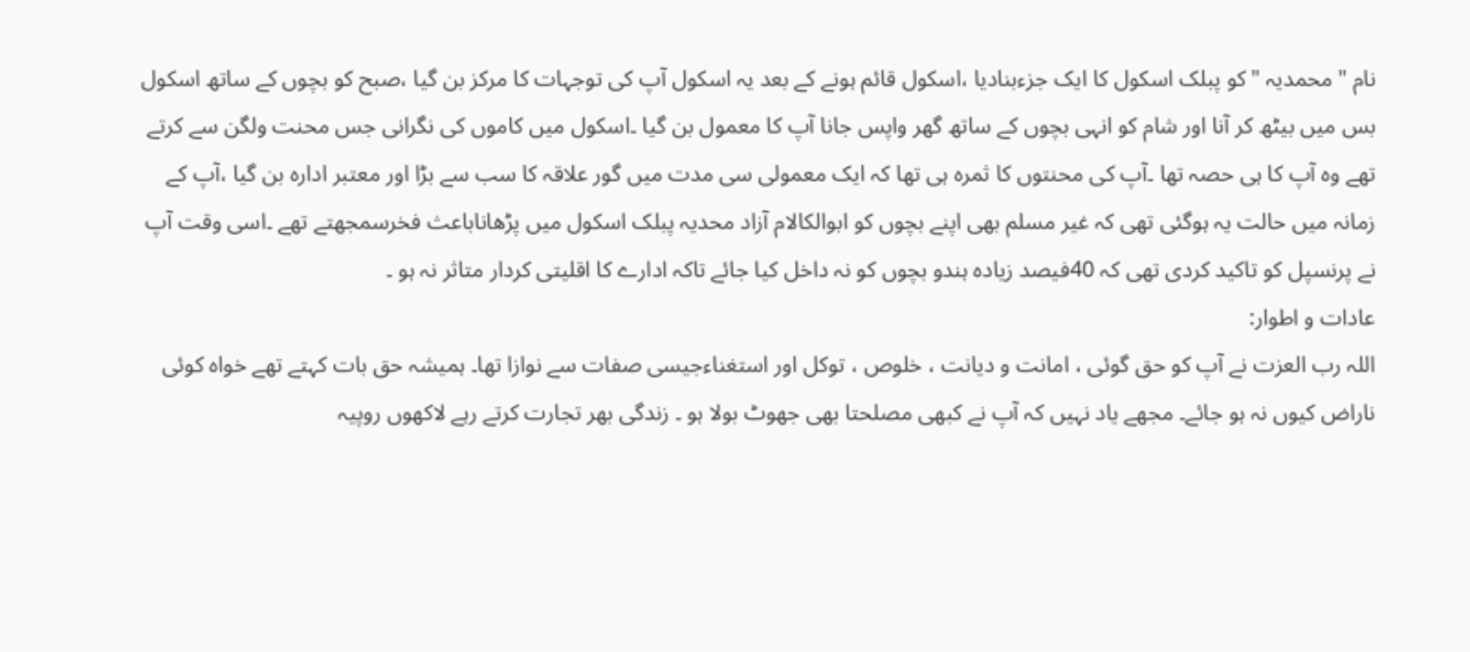نام "محمدیہ "کو پبلک اسکول کا ایک جزءبنادیا ،اسکول قائم ہونے کے بعد یہ اسکول آپ کی توجہات کا مرکز بن گیا ،صبح کو بچوں کے ساتھ اسکول بس میں بیٹھ کر آنا اور شام کو انہی بچوں کے ساتھ گھر واپس جانا آپ کا معمول بن گیا ۔اسکول میں کاموں کی نگرانی جس محنت ولگن سے کرتے تھے وہ آپ کا ہی حصہ تھا ۔آپ کی محنتوں کا ثمرہ ہی تھا کہ ایک معمولی سی مدت میں گور علاقہ کا سب سے بڑا اور معتبر ادارہ بن گیا ،آپ کے زمانہ میں حالت یہ ہوگئی تھی کہ غیر مسلم بھی اپنے بچوں کو ابوالکالام آزاد محدیہ پبلک اسکول میں پڑھاناباعث فخرسمجھتے تھے ۔اسی وقت آپ نے پرنسپل کو تاکید کردی تھی کہ 40فیصد زیادہ ہندو بچوں کو نہ داخل کیا جائے تاکہ ادارے کا اقلیتی کردار متاثر نہ ہو ۔
عادات و اطوار:
اللہ رب العزت نے آپ کو حق گوئی ، امانت و دیانت ، خلوص ، توکل اور استغناءجیسی صفات سے نوازا تھا۔ ہمیشہ حق بات کہتے تھے خواہ کوئی ناراض کیوں نہ ہو جائے۔ مجھے یاد نہیں کہ آپ نے کبھی مصلحتا بھی جھوٹ بولا ہو ۔ زندگی بھر تجارت کرتے رہے لاکھوں روپیہ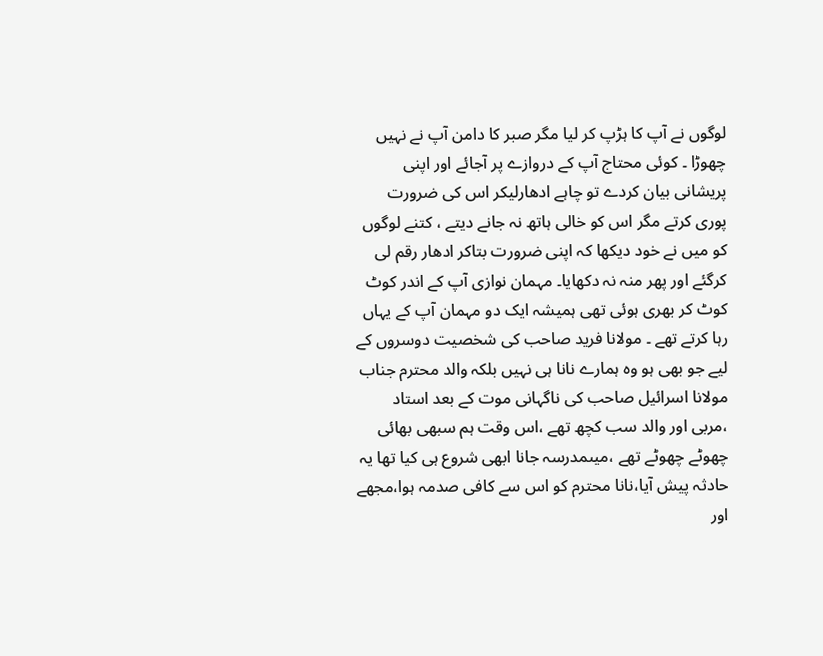لوگوں نے آپ کا ہڑپ کر لیا مگر صبر کا دامن آپ نے نہیں چھوڑا ۔ کوئی محتاج آپ کے دروازے پر آجائے اور اپنی پریشانی بیان کردے تو چاہے ادھارلیکر اس کی ضرورت پوری کرتے مگر اس کو خالی ہاتھ نہ جانے دیتے ، کتنے لوگوں کو میں نے خود دیکھا کہ اپنی ضرورت بتاکر ادھار رقم لی کرگئے اور پھر منہ نہ دکھایا۔ مہمان نوازی آپ کے اندر کوٹ کوٹ کر بھری ہوئی تھی ہمیشہ ایک دو مہمان آپ کے یہاں رہا کرتے تھے ۔ مولانا فرید صاحب کی شخصیت دوسروں کے لیے جو بھی ہو وہ ہمارے نانا ہی نہیں بلکہ والد محترم جناب مولانا اسرائیل صاحب کی ناگہانی موت کے بعد استاد ،مربی اور والد سب کچھ تھے ،اس وقت ہم سبھی بھائی چھوٹے چھوٹے تھے ،میںمدرسہ جانا ابھی شروع ہی کیا تھا یہ حادثہ پیش آیا،نانا محترم کو اس سے کافی صدمہ ہوا،مجھے اور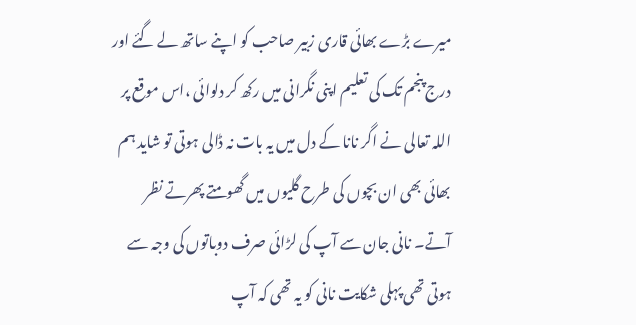میرے بڑے بھائی قاری زبیر صاحب کو اپنے ساتھ لے گئے اور درج پنجم تک کی تعلیم اپنی نگرانی میں رکھ کر دلوائی ،اس موقع پر اللہ تعالی نے اگر نانا کے دل میں یہ بات نہ ڈالی ہوتی تو شاید ہم بھائی بھی ان بچوں کی طرح گلیوں میں گھومتے پھرتے نظر آتے۔ نانی جان سے آپ کی لڑائی صرف دوباتوں کی وجہ سے ہوتی تھی پہلی شکایت نانی کو یہ تھی کہ آپ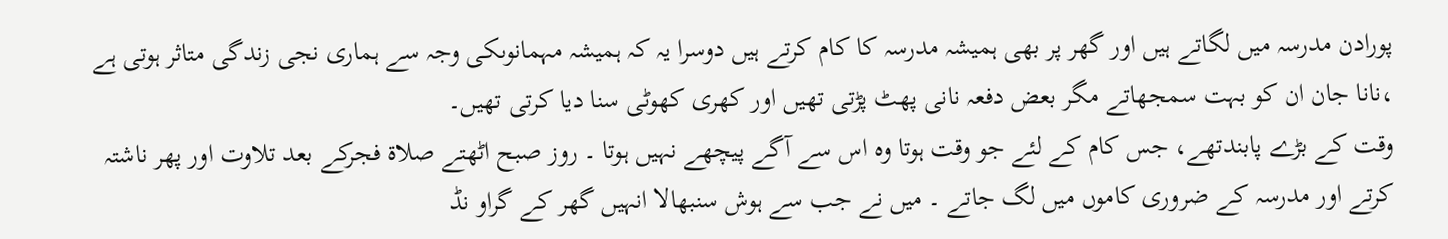پورادن مدرسہ میں لگاتے ہیں اور گھر پر بھی ہمیشہ مدرسہ کا کام کرتے ہیں دوسرا یہ کہ ہمیشہ مہمانوںکی وجہ سے ہماری نجی زندگی متاثر ہوتی ہے ،نانا جان ان کو بہت سمجھاتے مگر بعض دفعہ نانی پھٹ پڑتی تھیں اور کھری کھوٹی سنا دیا کرتی تھیں۔
وقت کے بڑے پابندتھے، جس کام کے لئے جو وقت ہوتا وہ اس سے آگے پیچھے نہیں ہوتا ۔ روز صبح اٹھتے صلاة فجرکے بعد تلاوت اور پھر ناشتہ کرتے اور مدرسہ کے ضروری کاموں میں لگ جاتے ۔ میں نے جب سے ہوش سنبھالا انہیں گھر کے گراو نڈ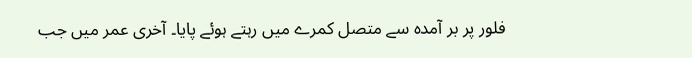فلور پر بر آمدہ سے متصل کمرے میں رہتے ہوئے پایا۔ آخری عمر میں جب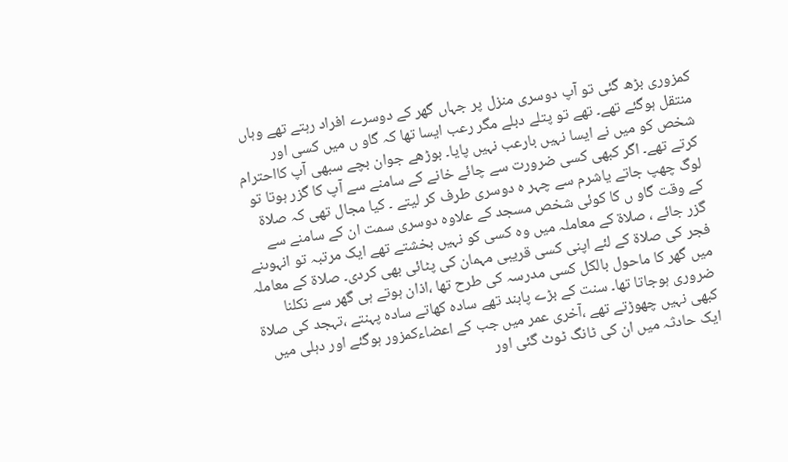کمزوری بڑھ گئی تو آپ دوسری منزل پر جہاں گھر کے دوسرے افراد رہتے تھے وہاں منتقل ہوگئے تھے۔ تھے تو پتلے دبلے مگر رعب ایسا تھا کہ گاو ں میں کسی اور شخص کو میں نے ایسا نہیں بارعب نہیں پایا۔ بوڑھے جوان بچے سبھی آپ کااحترام کرتے تھے۔ اگر کبھی کسی ضرورت سے چائے خانے کے سامنے سے آپ کا گزر ہوتا تو لوگ چھپ جاتے یاشرم سے چہر ہ دوسری طرف کر لیتے ۔ کیا مجال تھی کہ صلاة کے وقت گاو ں کا کوئی شخص مسجد کے علاوہ دوسری سمت ان کے سامنے سے گزر جائے ، صلاة کے معاملہ میں وہ کسی کو نہیں بخشتے تھے ایک مرتبہ تو انہوںنے فجر کی صلاة کے لئے اپنی کسی قریبی مہمان کی پٹائی بھی کردی۔ صلاة کے معاملہ میں گھر کا ماحول بالکل کسی مدرسہ کی طرح تھا ،اذان ہوتے ہی گھر سے نکلنا ضروری ہوجاتا تھا۔ سنت کے بڑے پابند تھے سادہ کھاتے سادہ پہنتے ،تہجد کی صلاة کبھی نہیں چھوڑتے تھے ،آخری عمر میں جب کے اعضاءکمزور ہوگئے اور دہلی میں ایک حادثہ میں ان کی ٹانگ ٹوٹ گئی اور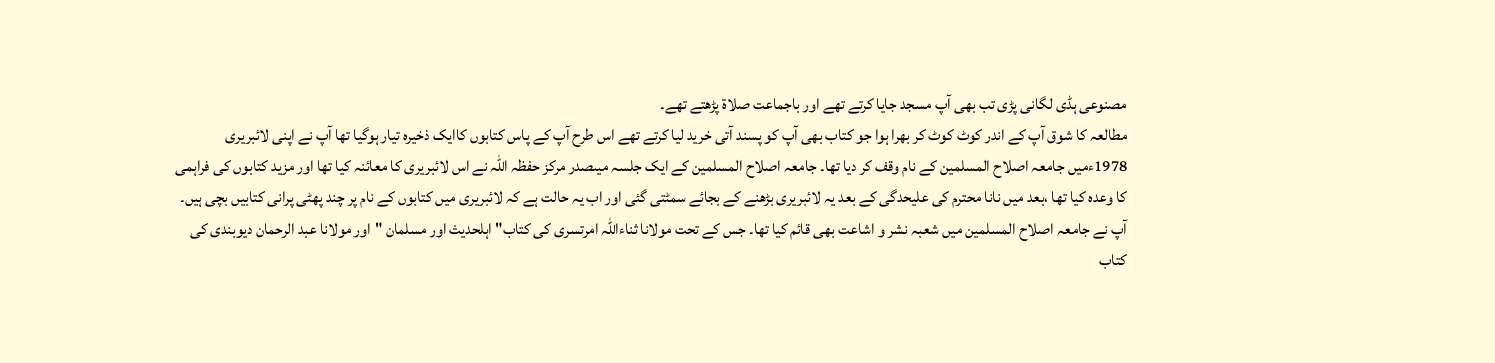مصنوعی ہڈی لگانی پڑی تب بھی آپ مسجد جایا کرتے تھے اور باجماعت صلاة پڑھتے تھے۔
مطالعہ کا شوق آپ کے اندر کوٹ کوٹ کر بھرا ہوا جو کتاب بھی آپ کو پسند آتی خرید لیا کرتے تھے اس طرح آپ کے پاس کتابوں کاایک ذخیرہ تیار ہوگیا تھا آپ نے اپنی لائبریری 1978ءمیں جامعہ اصلاح المسلمین کے نام وقف کر دیا تھا۔ جامعہ اصلاح المسلمین کے ایک جلسہ میںصدر مرکز حفظہ اللہ نے اس لائبریری کا معائنہ کیا تھا اور مزید کتابوں کی فراہمی کا وعدہ کیا تھا ،بعد میں نانا محترم کی علیحدگی کے بعد یہ لائبریری بڑھنے کے بجائے سمٹتی گئی اور اب یہ حالت ہے کہ لائبریری میں کتابوں کے نام پر چند پھٹی پرانی کتابیں بچی ہیں۔
آپ نے جامعہ اصلاح المسلمین میں شعبہ نشر و اشاعت بھی قائم کیا تھا۔ جس کے تحت مولانا ثناءاللہ امرتسری کی کتاب" اہلحدیث اور مسلمان "اور مولانا عبد الرحمان دیوبندی کی کتاب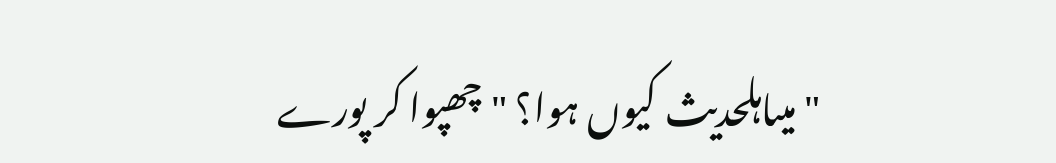"میںاہلحدیث کیوں ہوا؟ "چھپوا کر پورے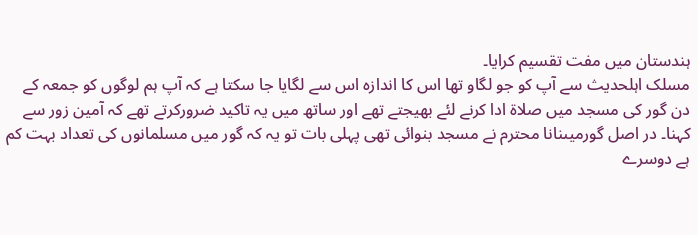ہندستان میں مفت تقسیم کرایا۔
مسلک اہلحدیث سے آپ کو جو لگاو تھا اس کا اندازہ اس سے لگایا جا سکتا ہے کہ آپ ہم لوگوں کو جمعہ کے دن گور کی مسجد میں صلاة ادا کرنے لئے بھیجتے تھے اور ساتھ میں یہ تاکید ضرورکرتے تھے کہ آمین زور سے کہنا۔ در اصل گورمیںنانا محترم نے مسجد بنوائی تھی پہلی بات تو یہ کہ گور میں مسلمانوں کی تعداد بہت کم ہے دوسرے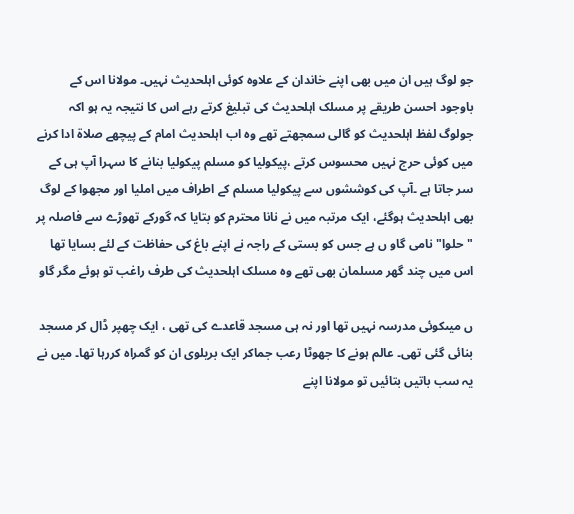جو لوگ ہیں ان میں بھی اپنے خاندان کے علاوہ کوئی اہلحدیث نہیں۔ مولانا اس کے باوجود احسن طریقے پر مسلک اہلحدیث کی تبلیغ کرتے رہے اس کا نتیجہ یہ ہو اکہ جولوگ لفظ اہلحدیث کو گالی سمجھتے تھے وہ اب اہلحدیث امام کے پیچھے صلاة ادا کرنے میں کوئی حرج نہیں محسوس کرتے ،پیکولیا کو مسلم پیکولیا بنانے کا سہرا آپ ہی کے سر جاتا ہے ۔آپ کی کوششوں سے پیکولیا مسلم کے اطراف میں املیا اور مجھوا کے لوگ بھی اہلحدیث ہوگئے، ایک مرتبہ میں نے نانا محترم کو بتایا کہ گورکے تھوڑے سے فاصلہ پر "حلوا" نامی گاو ں ہے جس کو بستی کے راجہ نے اپنے باغ کی حفاظت کے لئے بسایا تھا اس میں چند گھر مسلمان بھی تھے وہ مسلک اہلحدیث کی طرف راغب تو ہوئے مگر گاو

ں میںکوئی مدرسہ نہیں تھا اور نہ ہی مسجد قاعدے کی تھی ، ایک چھپر ڈال کر مسجد بنائی گئی تھی۔ عالم ہونے کا جھوٹا رعب جماکر ایک بریلوی ان کو گمراہ کررہا تھا۔ میں نے یہ سب باتیں بتائیں تو مولانا اپنے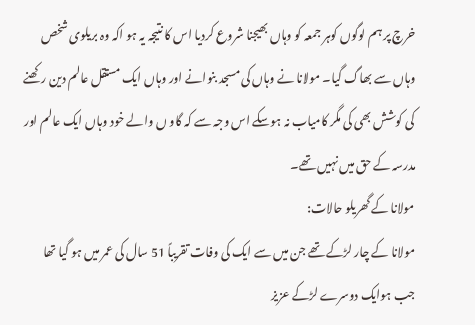خرچ پر ہم لوگوں کوہر جمعہ کو وہاں بھیجنا شروع کردیا اس کا نتیجہ یہ ہو اکہ وہ بریلوی شخص وہاں سے بھاگ گیا۔ مولانا نے وہاں کی مسجد بنوانے اور وہاں ایک مستقل عالم دین رکھنے کی کوشش بھی کی مگر کامیاب نہ ہوسکے اس وجہ سے کہ گاو ں والے خود وہاں ایک عالم اور مدرسہ کے حق میں نہیں تھے۔
مولانا کے گھریلو حالات:
مولانا کے چار لڑکے تھے جن میں سے ایک کی وفات تقریباً 51 سال کی عمر میں ہو گیا تھا جب ہوایک دوسرے لڑکے عزیز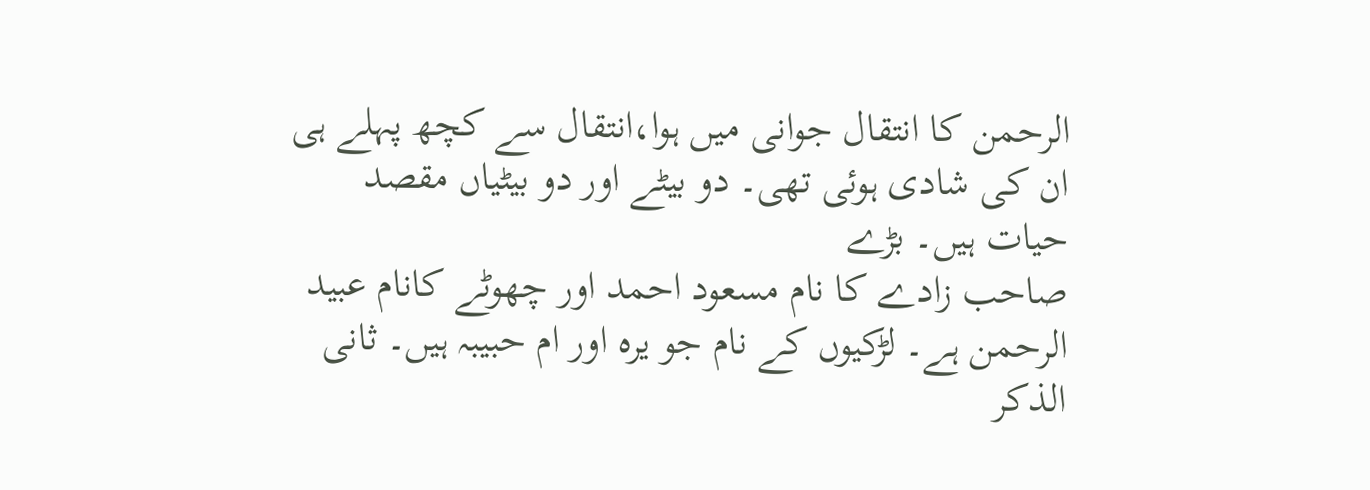الرحمن کا انتقال جوانی میں ہوا،انتقال سے کچھ پہلے ہی ان کی شادی ہوئی تھی۔ دو بیٹے اور دو بیٹیاں مقصد حیات ہیں۔ بڑے
صاحب زادے کا نام مسعود احمد اور چھوٹے کانام عبید الرحمن ہے۔ لڑکیوں کے نام جو یرہ اور ام حبیبہ ہیں۔ ثانی الذکر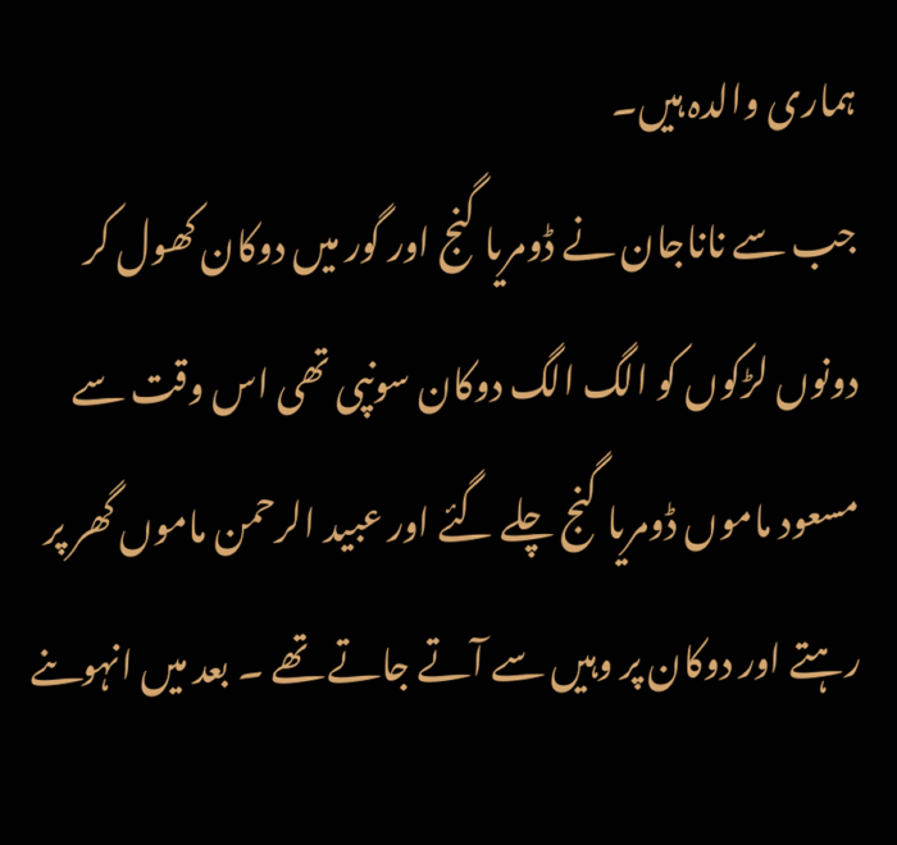ہماری والدہ ہیں۔
جب سے ناناجان نے ڈومریا گنج اور گور میں دوکان کھول کر دونوں لڑکوں کو الگ الگ دوکان سونپی تھی اس وقت سے مسعود ماموں ڈومریا گنج چلے گئے اور عبید الرحمن ماموں گھر پر رہتے اور دوکان پر وہیں سے آتے جاتے تھے ۔ بعد میں انہوںنے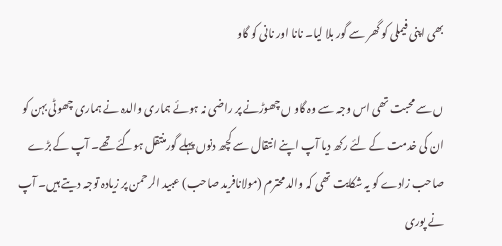بھی اپنی فیملی کو گھر سے گور بلا لیا۔ نانا اور نانی کو گاو

ں سے محبت تھی اس وجہ سے وہ گاو ں چھوڑنے پر راضی نہ ہوئے ہماری والدہ نے ہماری چھوٹی بہن کو ان کی خدمت کے لئے رکھ دیا آپ اپنے انتقال سے کچھ دنوں پہلے گورمنتقل ہوگئے تھے۔ آپ کے بڑے صاحب زادے کو یہ شکایت تھی کہ والد محترم (مولانافرید صاحب) عبید الرحمن پر زیادہ توجہ دیتے ہیں۔ آپ نے پوری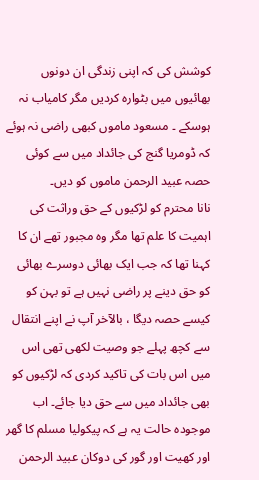کوشش کی کہ اپنی زندگی ان دونوں بھائیوں میں بٹوارہ کردیں مگر کامیاب نہ ہوسکے ۔ مسعود ماموں کبھی راضی نہ ہوئے کہ ڈومریا گنج کی جائداد میں سے کوئی حصہ عبید الرحمن ماموں کو دیں۔
نانا محترم کو لڑکیوں کے حق وراثت کی اہمیت کا علم تھا مگر وہ مجبور تھے ان کا کہنا تھا کہ جب ایک بھائی دوسرے بھائی کو حق دینے پر راضی نہیں ہے تو بہن کو کیسے حصہ دیگا ، بالآخر آپ نے اپنے انتقال سے کچھ پہلے جو وصیت لکھی تھی اس میں اس بات کی تاکید کردی کہ لڑکیوں کو بھی جائداد میں سے حق دیا جائے۔ اب موجودہ حالت یہ ہے کہ پیکولیا مسلم کا گھر اور کھیت اور گور کی دوکان عبید الرحمن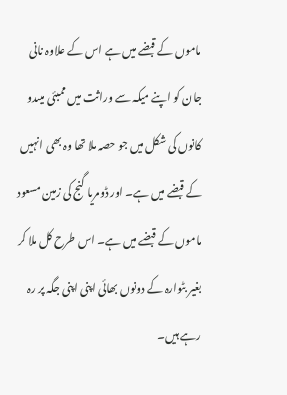ماموں کے قبضے میں ہے اس کے علاوہ نانی جان کو اپنے میکہ سے وراثت میں ممبئی میںدو کانوں کی شکل میں جو حصہ ملا تھا وہ بھی انہیں کے قبضے میں ہے۔ اور ڈومریا گنج کی زمین مسعود ماموں کے قبضے میں ہے۔ اس طرح کل ملا کر بغیر بٹوارہ کے دونوں بھائی اپنی اپنی جگہ پر رہ رہے ہیں۔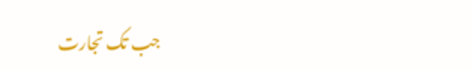جب تک تجارت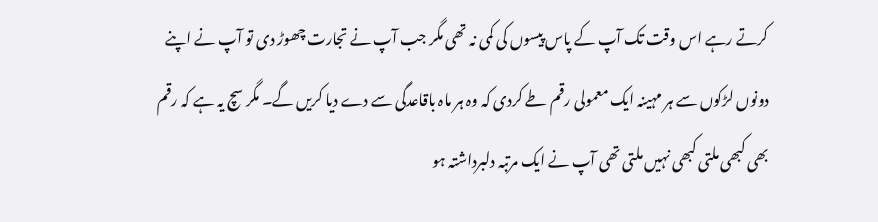کرتے رہے اس وقت تک آپ کے پاس پیسوں کی کمی نہ تھی مگر جب آپ نے تجارت چھوڑ دی تو آپ نے اپنے دونوں لڑکوں سے ہر مہینہ ایک معمولی رقم طے کردی کہ وہ ہر ماہ باقاعدگی سے دے دیا کریں گے۔ مگر سچ یہ ہے کہ رقم بھی کبھی ملتی کبھی نہیں ملتی تھی آپ نے ایک مرتبہ دلبرداشتہ ہو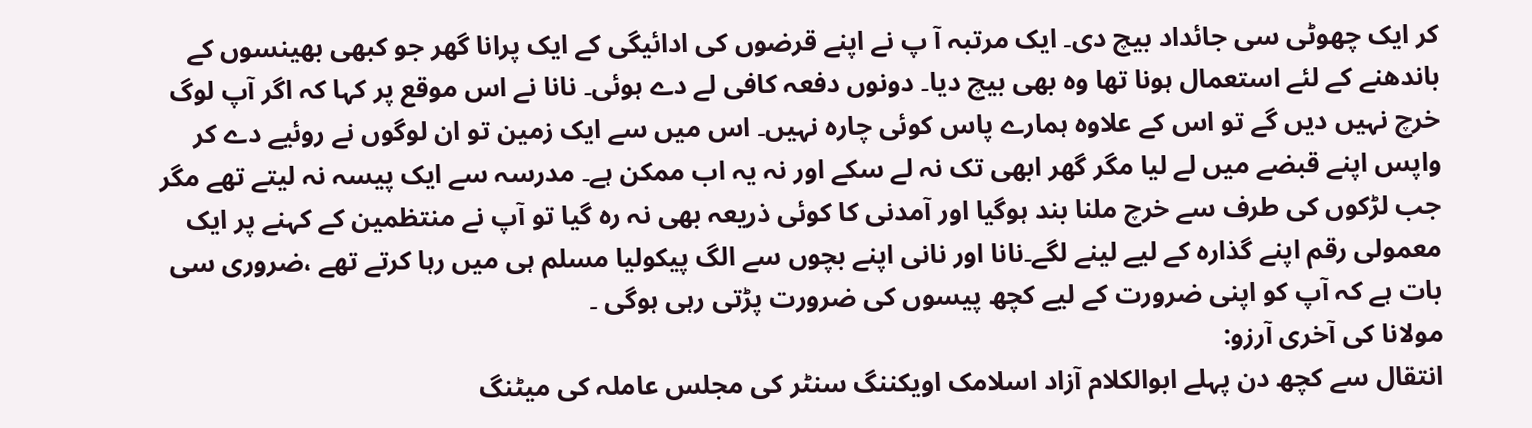کر ایک چھوٹی سی جائداد بیچ دی۔ ایک مرتبہ آ پ نے اپنے قرضوں کی ادائیگی کے ایک پرانا گھر جو کبھی بھینسوں کے باندھنے کے لئے استعمال ہونا تھا وہ بھی بیچ دیا۔ دونوں دفعہ کافی لے دے ہوئی۔ نانا نے اس موقع پر کہا کہ اگر آپ لوگ خرچ نہیں دیں گے تو اس کے علاوہ ہمارے پاس کوئی چارہ نہیں۔ اس میں سے ایک زمین تو ان لوگوں نے روئیے دے کر واپس اپنے قبضے میں لے لیا مگر گھر ابھی تک نہ لے سکے اور نہ یہ اب ممکن ہے۔ مدرسہ سے ایک پیسہ نہ لیتے تھے مگر جب لڑکوں کی طرف سے خرچ ملنا بند ہوگیا اور آمدنی کا کوئی ذریعہ بھی نہ رہ گیا تو آپ نے منتظمین کے کہنے پر ایک معمولی رقم اپنے گذارہ کے لیے لینے لگے۔نانا اور نانی اپنے بچوں سے الگ پیکولیا مسلم ہی میں رہا کرتے تھے ،ضروری سی بات ہے کہ آپ کو اپنی ضرورت کے لیے کچھ پیسوں کی ضرورت پڑتی رہی ہوگی ۔
مولانا کی آخری آرزو:
انتقال سے کچھ دن پہلے ابوالکلام آزاد اسلامک اویکننگ سنٹر کی مجلس عاملہ کی میٹنگ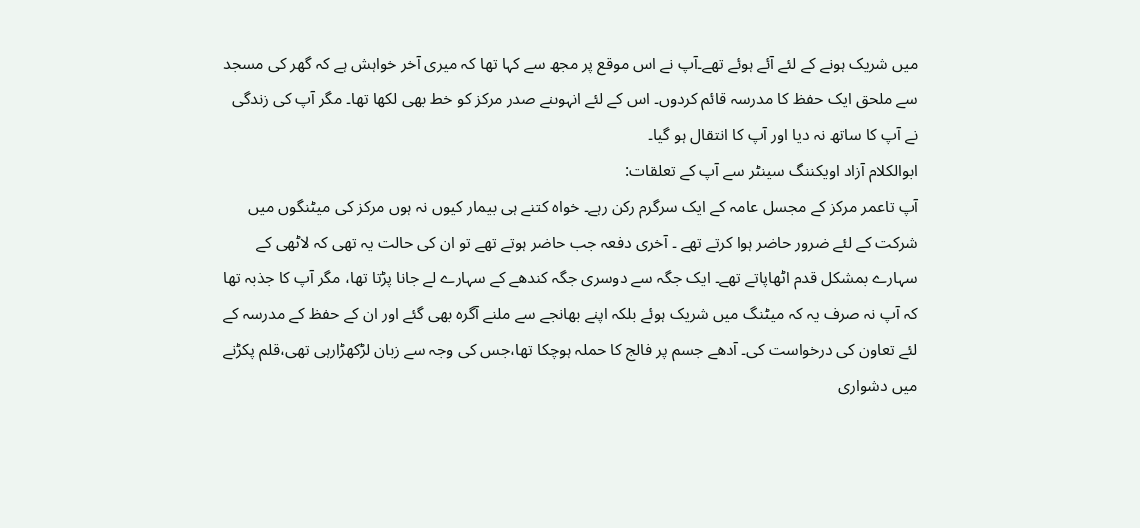میں شریک ہونے کے لئے آئے ہوئے تھے۔آپ نے اس موقع پر مجھ سے کہا تھا کہ میری آخر خواہش ہے کہ گھر کی مسجد سے ملحق ایک حفظ کا مدرسہ قائم کردوں۔ اس کے لئے انہوںنے صدر مرکز کو خط بھی لکھا تھا۔ مگر آپ کی زندگی نے آپ کا ساتھ نہ دیا اور آپ کا انتقال ہو گیا۔
ابوالکلام آزاد اویکننگ سینٹر سے آپ کے تعلقات:
آپ تاعمر مرکز کے مجسل عامہ کے ایک سرگرم رکن رہے۔ خواہ کتنے ہی بیمار کیوں نہ ہوں مرکز کی میٹنگوں میں شرکت کے لئے ضرور حاضر ہوا کرتے تھے ۔ آخری دفعہ جب حاضر ہوتے تھے تو ان کی حالت یہ تھی کہ لاٹھی کے سہارے بمشکل قدم اٹھاپاتے تھے۔ ایک جگہ سے دوسری جگہ کندھے کے سہارے لے جانا پڑتا تھا، مگر آپ کا جذبہ تھا کہ آپ نہ صرف یہ کہ میٹنگ میں شریک ہوئے بلکہ اپنے بھانجے سے ملنے آگرہ بھی گئے اور ان کے حفظ کے مدرسہ کے لئے تعاون کی درخواست کی۔ آدھے جسم پر فالج کا حملہ ہوچکا تھا،جس کی وجہ سے زبان لڑکھڑارہی تھی،قلم پکڑنے میں دشواری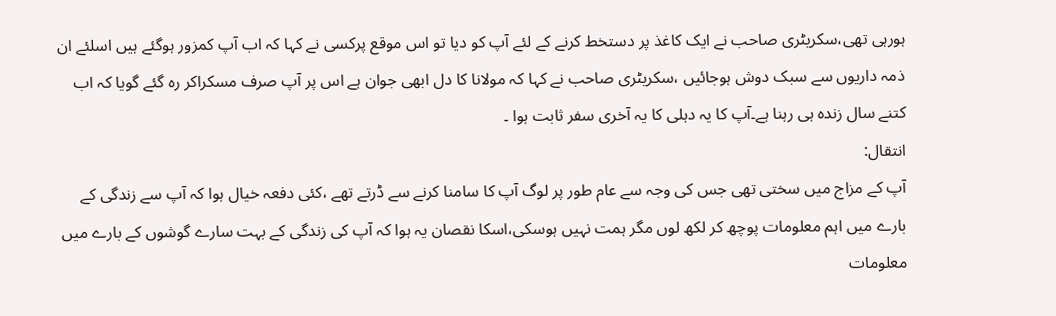ہورہی تھی،سکریٹری صاحب نے ایک کاغذ پر دستخط کرنے کے لئے آپ کو دیا تو اس موقع پرکسی نے کہا کہ اب آپ کمزور ہوگئے ہیں اسلئے ان ذمہ داریوں سے سبک دوش ہوجائیں ،سکریٹری صاحب نے کہا کہ مولانا کا دل ابھی جوان ہے اس پر آپ صرف مسکراکر رہ گئے گویا کہ اب کتنے سال زندہ ہی رہنا ہے۔آپ کا یہ دہلی کا یہ آخری سفر ثابت ہوا ۔
انتقال:
آپ کے مزاج میں سختی تھی جس کی وجہ سے عام طور پر لوگ آپ کا سامنا کرنے سے ڈرتے تھے ،کئی دفعہ خیال ہوا کہ آپ سے زندگی کے بارے میں اہم معلومات پوچھ کر لکھ لوں مگر ہمت نہیں ہوسکی،اسکا نقصان یہ ہوا کہ آپ کی زندگی کے بہت سارے گوشوں کے بارے میں معلومات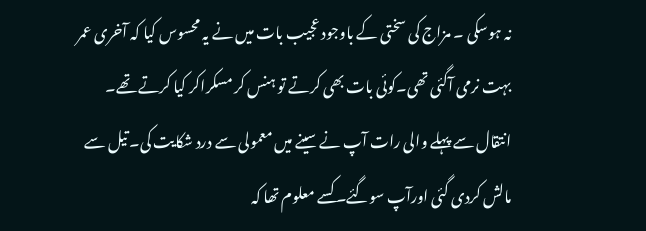نہ ہوسکی ۔ مزاج کی سختی کے باوجود عجیب بات میں نے یہ محسوس کیا کہ آخری عمر بہت نرمی آگئی تھی۔کوئی بات بھی کرتے تو ہنس کر مسکراکر کیا کرتے تھے۔ انتقال سے پہلے والی رات آپ نے سینے میں معمولی سے درد شکایت کی۔ تیل سے مالش کردی گئی اورآپ سوگئے۔ کسے معلوم تھا کہ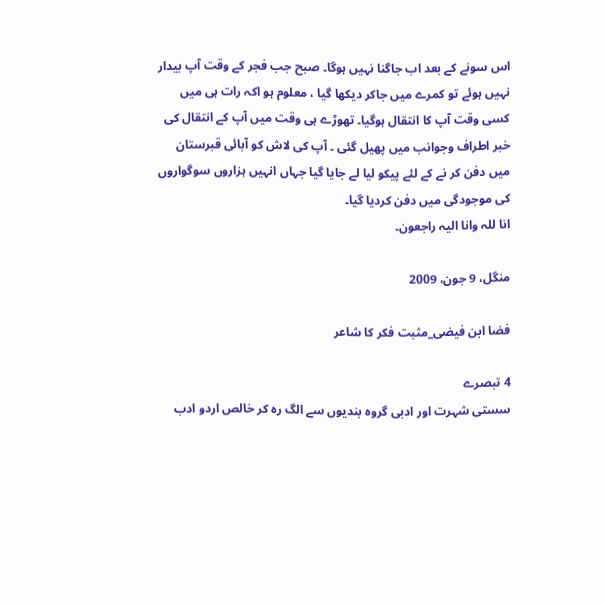اس سونے کے بعد اب جاگنا نہیں ہوگا۔ صبح جب فجر کے وقت آپ بیدار نہیں ہوئے تو کمرے میں جاکر دیکھا گیا ، معلوم ہو اکہ رات ہی میں کسی وقت آپ کا انتقال ہوگیا۔ تھوڑے ہی وقت میں آپ کے انتقال کی خبر اطراف وجوانب میں پھیل گئی ۔ آپ کی لاش کو آبائی قبرستان میں دفن کر نے کے لئے پیکو لیا لے جایا گیا جہاں انہیں ہزاروں سوگواروں کی موجودگی میں دفن کردیا گیا۔
انا للہ وانا الیہ راجعون۔

منگل، 9 جون، 2009

فضا ابن فیضی_مثبت فكر كا شاعر

4 تبصرے
سستی شہرت اور ادبی گروہ بندیوں سے الگ رہ کر خالص اردو ادب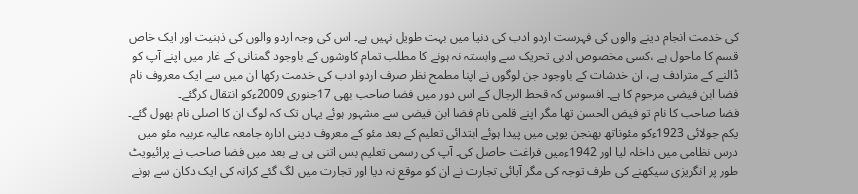کی خدمت انجام دینے والوں کی فہرست اردو ادب کی دنیا میں بہت طویل نہیں ہے۔ اس کی وجہ اردو والوں کی ذہنیت اور ایک خاص قسم کا ماحول ہے ،کسی مخصوص ادبی تحریک سے وابستہ نہ ہونے کا مطلب تمام کاوشوں کے باوجود گمنانی کے غار میں اپنے آپ کو ڈالنے کے مترادف ہے، ان خدشات کے باوجود جن لوگوں نے اپنا مطمح نظر صرف اردو ادب کی خدمت رکھا ان میں سے ایک معروف نام فضا ابن فیضی مرحوم کا ہے۔ افسوس کہ قحط الرجال کے اس دور میں فضا صاحب بھی 17جنوری 2009ءکو انتقال كرگئے۔
فضا صاحب کا نام تو فیض الحسن تھا مگر اپنے قلمی نام فضا ابن فیضی سے مشہور ہوئے یہاں تک کہ لوگ ان کا اصلی نام بھول گئے۔ یکم جولائی 1923ءکو مئوناتھ بھنجن یوپی میں پیدا ہوئے ابتدائی تعلیم کے بعد مئو کے معروف دینی ادارہ جامعہ عالیہ عربیہ مئو میں درس نظامی میں داخلہ لیا اور 1942ءمیں فراغت حاصل کی۔ آپ کی رسمی تعلیم بس اتنی ہی ہے بعد میں فضا صاحب نے پرائیویٹ طور پر انگریزی سیکھنے کی طرف توجہ کی مگر آبائی تجارت نے ان کو موقع نہ دیا اور تجارت میں لگ گئے کرانہ کی ایک دکان سے ہونے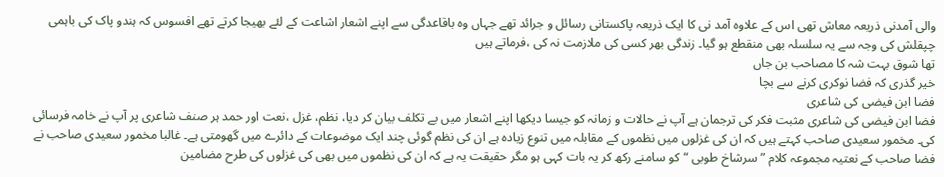والی آمدنی ذریعہ معاش تھی اس کے علاوہ آمد نی کا ایک ذریعہ پاکستانی رسائل و جرائد تھے جہاں وہ باقاعدگی سے اپنے اشعار اشاعت کے لئے بھیجا کرتے تھے افسوس کہ ہندو پاک کی باہمی چپقلش کی وجہ سے یہ سلسلہ بھی منقطع ہو گیا۔ زندگی بھر کسی کی ملازمت نہ کی ،فرماتے ہیں
تھا شوق بہت شہ کا مصاحب بن جاں
خیر گذری کہ فضا نوکری کرنے سے بچا
فضا ابن فیضی کی شاعری
فضا ابن فیضی کی شاعری مثبت فکر کی ترجمان ہے آپ نے حالات و زمانہ کو جیسا دیکھا اپنے اشعار میں بے تکلف بیان کر دیا، نظم، غزل ،نعت اور حمد ہر صنف شاعری پر آپ نے خامہ فرسائی کی۔ مخمور سعیدی صاحب کہتے ہیں کہ ان کی غزلوں میں نظموں کے مقابلہ میں تنوع زیادہ ہے ان کی نظم گوئی چند ایک موضوعات کے دائرے میں گھومتی ہے۔ غالبا مخمور سعیدی صاحب نے فضا صاحب کے نعتیہ مجموعہ کلام ”سرشاخ طوبی “کو سامنے رکھ کر یہ بات کہی ہو مگر حقیقت یہ ہے کہ ان کی نظموں میں بھی کی غزلوں کی طرح مضامین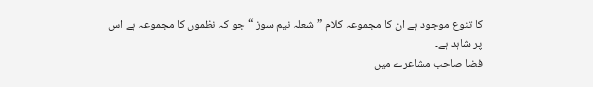کا تنوع موجود ہے ان کا مجموعہ کلام ”شعلہ نیم سوز “جو کہ نظموں کا مجموعہ ہے اس پر شاہد ہے۔
فضا صاحب مشاعرے میں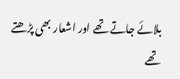بلائے جاتے تھے اور اشعار بھی پڑھتے تھے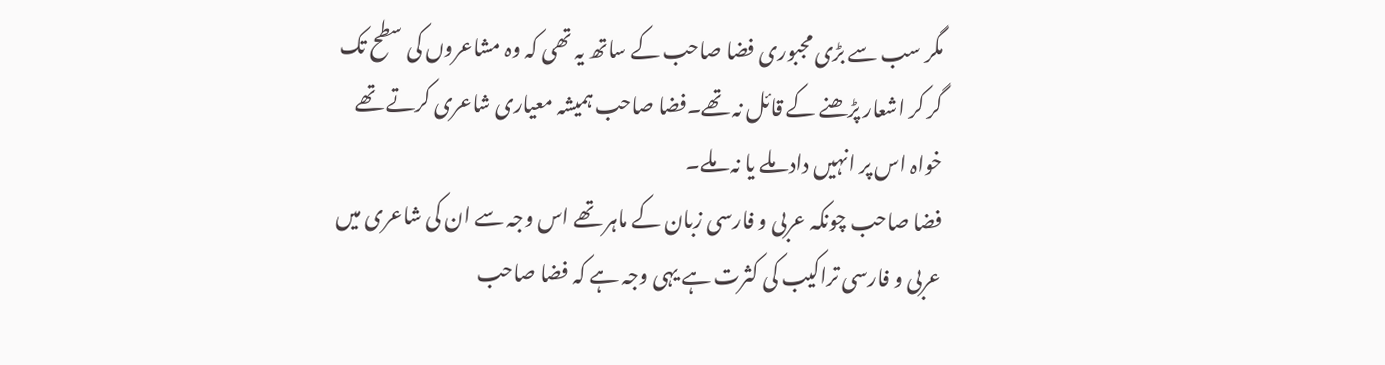مگر سب سے بڑی مجبوری فضا صاحب کے ساتھ یہ تھی کہ وہ مشاعروں کی سطح تک گر کر اشعار پڑھنے کے قائل نہ تھے۔فضا صاحب ہمیشہ معیاری شاعری کرتے تھے خواہ اس پر انہیں داد ملے یا نہ ملے۔
فضا صاحب چونکہ عربی و فارسی زبان کے ماہر تھے اس وجہ سے ان کی شاعری میں عربی و فارسی تراکیب کی کثرت ہے یہی وجہ ہے کہ فضا صاحب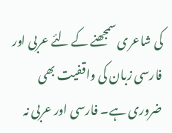کی شاعری سمجھنے کے لئے عربی اور فارسی زبان کی واقفیت بھی ضروری ہے۔ فارسی اور عربی نہ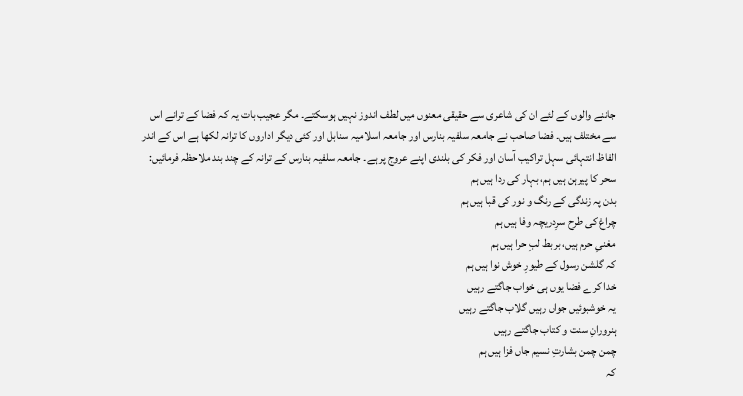جاننے والوں کے لئے ان کی شاعری سے حقیقی معنوں میں لطف اندوز نہیں ہوسکتے۔ مگر عجیب بات یہ کہ فضا کے ترانے اس سے مختلف ہیں۔ فضا صاحب نے جامعہ سلفیہ بنارس اور جامعہ اسلامیہ سنابل اور کئی دیگر اداروں کا ترانہ لکھا ہے اس کے اندر الفاظ انتہائی سہل تراکیب آسان اور فکر کی بلندی اپنے عروج پر ہے۔ جامعہ سلفیہ بنارس کے ترانہ کے چند بند ملاحظہ فرمائیں:
سحر کا پیرہن ہیں ہم، بہار کی ردا ہیں ہم
بدن پہ زندگی کے رنگ و نور کی قبا ہیں ہم
چراغ کی طرح سرِدریچہ وفا ہیں ہم
مغنیِ حرم ہیں، بربط لبِ حرا ہیں ہم
کہ گلشن رسول کے طیورِ خوش نوا ہیں ہم
خدا کرے فضا یوں ہی خواب جاگتے رہیں
یہ خوشبوئیں جواں رہیں گلاب جاگتے رہیں
ہنرورانِ سنت و کتاب جاگتے رہیں
چمن چمن بشارتِ نسیم جاں فزا ہیں ہم
کہ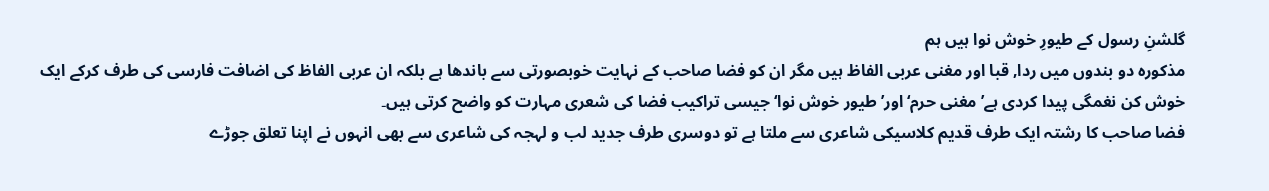گلشنِ رسول کے طیورِ خوش نوا ہیں ہم
مذکورہ دو بندوں میں ردا, قبا اور مغنی عربی الفاظ ہیں مگر ان کو فضا صاحب کے نہایت خوبصورتی سے باندھا ہے بلکہ ان عربی الفاظ کی اضافت فارسی کی طرف کرکے ایک خوش کن نغمگی پیدا کردی ہے’ مغنی حرم‘ اور’ طیور خوش نوا‘ جیسی تراکیب فضا کی شعری مہارت کو واضح کرتی ہیں۔
فضا صاحب کا رشتہ ایک طرف قدیم کلاسیکی شاعری سے ملتا ہے تو دوسری طرف جدید لب و لہجہ کی شاعری سے بھی انہوں نے اپنا تعلق جوڑے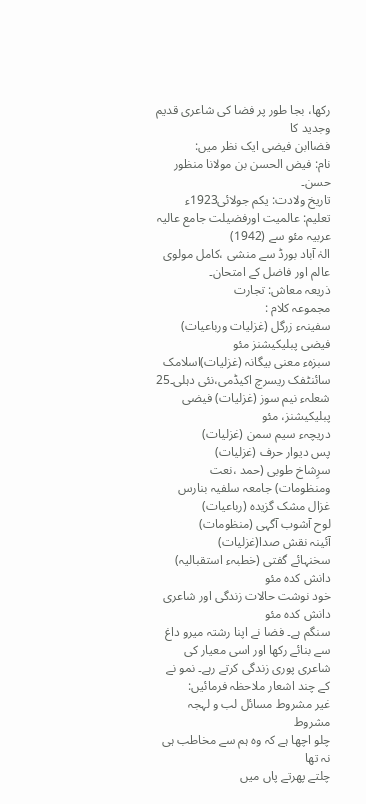رکھا، بجا طور پر فضا کی شاعری قدیم وجدید کا
فضاابن فیضی ایک نظر میں:
نام: فیض الحسن بن مولانا منظور حسن۔
تاریخ ولادت: یکم جولائی1923ء
تعلیم: عالمیت اورفضیلت جامع عالیہ عربیہ مئو سے (1942)
الہٰ آباد بورڈ سے منشی ،کامل مولوی عالم اور فاضل کے امتحان۔
ذریعہ معاش: تجارت
مجموعہ کلام :
سفینہء زرگل (غزلیات ورباعیات) فیضی پبلیکیشنز مئو
سبزہء معنی بیگانہ (غزلیات)اسلامک سائنٹفک ریسرچ اکیڈمی،نئی دہلی۔25
شعلہء نیم سوز (غزلیات) فیضی پبلیکیشنز، مئو
دریچہء سیم سمن (غزلیات)
پس دیوار حرف (غزلیات)
سرِشاخ طوبی (حمد ،نعت ومنظومات) جامعہ سلفیہ بنارس
غزال مشک گزیدہ (رباعیات)
لوح آشوب آگہی (منظومات)
آئینہ نقش صدا(غزلیات)
سخنہائے گفتی (خطبہء استقبالیہ) دانش کدہ مئو
خود نوشت حالات زندگی اور شاعری دانش کدہ مئو
سنگم ہے۔ فضا نے اپنا رشتہ میرو داغ سے بنائے رکھا اور اسی معیار کی شاعری پوری زندگی کرتے رہے۔ نمو نے کے چند اشعار ملاحظہ فرمائیں:
غیر مشروط مسائل لب و لہجہ مشروط
چلو اچھا ہے کہ وہ ہم سے مخاطب ہی نہ تھا
چلتے پھرتے پاں میں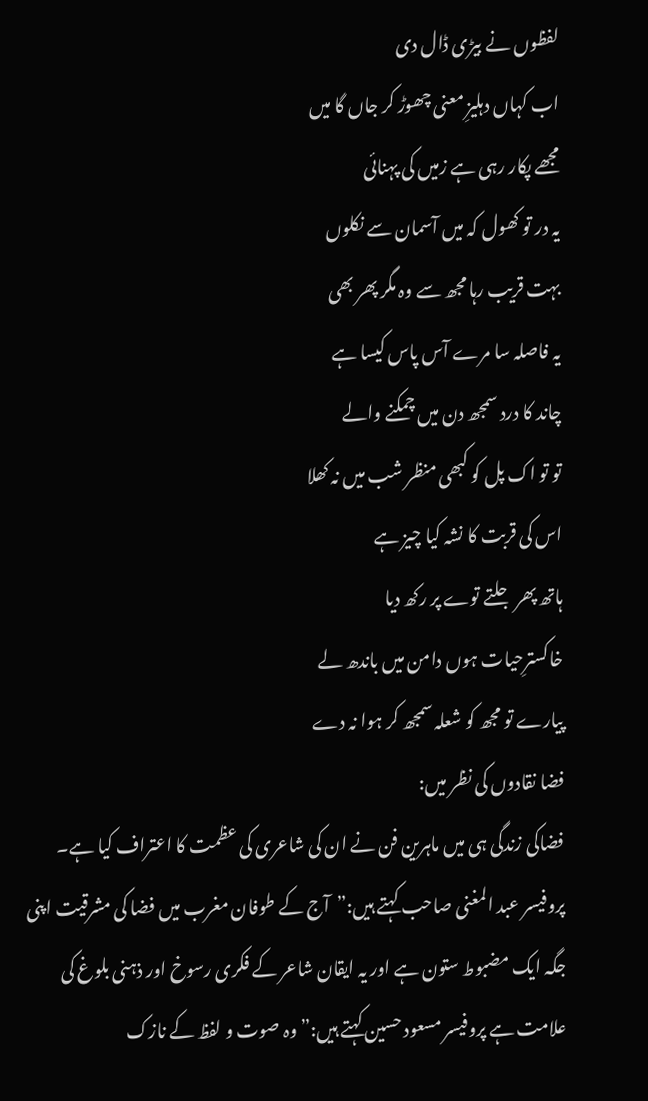لفظوں نے بیڑی ڈال دی
اب کہاں دہلیزِ معنی چھوڑ کر جاں گا میں
مجھے پکار رہی ہے زمیں کی پہنائی
یہ در تو کھول کہ میں آسمان سے نکلوں
بہت قریب رہا مجھ سے وہ مگر پھر بھی
یہ فاصلہ سا مرے آس پاس کیسا ہے
چاند کا درد سمجھ دن میں چمکنے والے
تو تو اک پل کو کبھی منظر شب میں نہ کھلا
اس کی قربت کا نشہ کیا چیز ہے
ہاتھ پھر جلتے توے پر رکھ دیا
خاکسترِحیات ہوں دامن میں باندھ لے
پیارے تو مجھ کو شعلہ سمجھ کر ہوا نہ دے
فضا نقادوں کی نظر میں:
فضاکی زندگی ہی میں ماہرین فن نے ان کی شاعری کی عظمت کا اعتراف کیا ہے۔ پروفیسر عبد المغنی صاحب کہتے ہیں:”آج کے طوفان مغرب میں فضا کی مشرقیت اپنی جگہ ایک مضبوط ستون ہے اور یہ ایقان شاعر کے فکری رسوخ اور ذہنی بلوغ کی علامت ہے پروفیسر مسعود حسین کہتے ہیں:”وہ صوت و لفظ کے نازک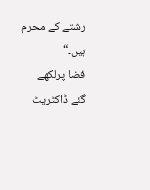رشتے کے محرم ہیں۔“
فضا پرلکھے گئے ڈاکٹریٹ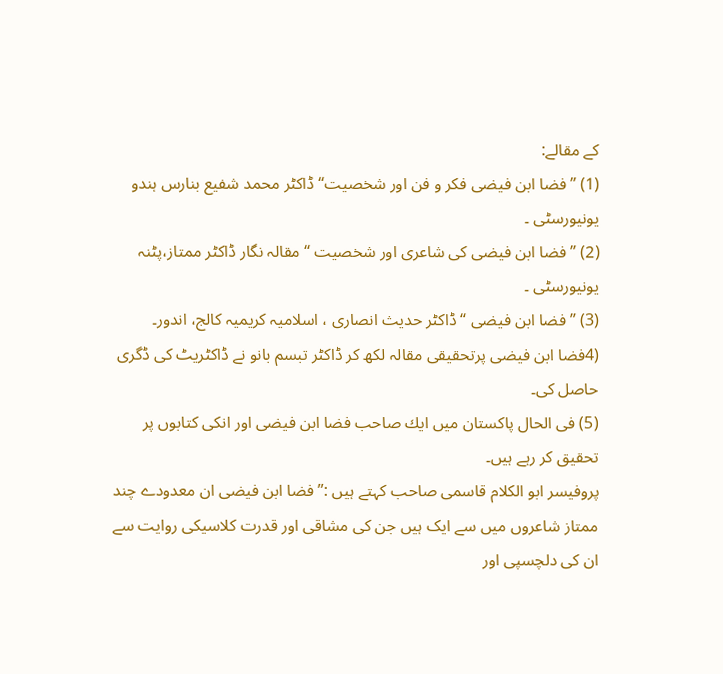کے مقالے:
(1) ”فضا ابن فیضی فکر و فن اور شخصیت“ ڈاکٹر محمد شفیع بنارس ہندو یونیورسٹی ۔
(2) ”فضا ابن فیضی کی شاعری اور شخصیت “مقالہ نگار ڈاکٹر ممتاز،پٹنہ یونیورسٹی ۔
(3) ”فضا ابن فیضی “ڈاکٹر حدیث انصاری ، اسلامیہ کریمیہ کالج، اندور۔
(4فضا ابن فیضی پرتحقیقی مقالہ لکھ کر ڈاکٹر تبسم بانو نے ڈاکٹریٹ کی ڈگری حاصل کی۔
(5) فی الحال پاکستان میں ايك صاحب فضا ابن فیضی اور انکی کتابوں پر تحقیق کر رہے ہیں۔
پروفیسر ابو الکلام قاسمی صاحب کہتے ہیں :”فضا ابن فیضی ان معدودے چند ممتاز شاعروں میں سے ایک ہیں جن کی مشاقی اور قدرت کلاسیکی روایت سے ان کی دلچسپی اور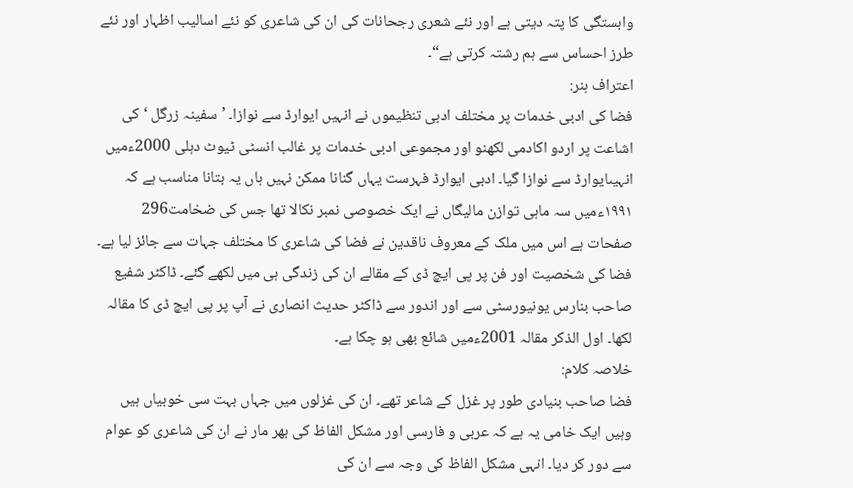وابستگی کا پتہ دیتی ہے اور نئے شعری رجحانات کی ان کی شاعری کو نئے اسالیب اظہار اور نئے طرز احساس سے ہم رشتہ کرتی ہے“۔
اعتراف ہنر:
فضا کی ادبی خدمات پر مختلف ادبی تنظیموں نے انہیں ایوارڈ سے نوازا۔ ’سفینہ زرگل ‘کی اشاعت پر اردو اکادمی لکھنو اور مجموعی ادبی خدمات پر غالب انسٹی ٹیوٹ دہلی 2000ءمیں انہیںایوارڈ سے نوازا گیا۔ ادبی ایوارڈ فہرست یہاں گنانا ممکن نہیں ہاں یہ بتانا مناسب ہے کہ ۱۹۹۱ءمیں سہ ماہی توازن مالیگاں نے ایک خصوصی نمبر نکالا تھا جس کی ضخامت296 صفحات ہے اس میں ملک کے معروف ناقدین نے فضا کی شاعری کا مختلف جہات سے جائز لیا ہے۔ فضا کی شخصیت اور فن پر پی ایچ ڈی کے مقالے ان کی زندگی ہی میں لکھے گئے۔ ڈاکٹر شفیع صاحب بنارس یونیورسٹی سے اور اندور سے ڈاکٹر حدیث انصاری نے آپ پر پی ایچ ڈی کا مقالہ لکھا۔ اول الذکر مقالہ 2001ءمیں شائع بھی ہو چکا ہے۔
خلاصہ کلام:
فضا صاحب بنیادی طور پر غزل کے شاعر تھے۔ ان کی غزلوں میں جہاں بہت سی خوبیاں ہیں وہیں ایک خامی یہ ہے کہ عربی و فارسی اور مشکل الفاظ کی بھر مار نے ان کی شاعری کو عوام سے دور کر دیا۔ انہی مشکل الفاظ کی وجہ سے ان کی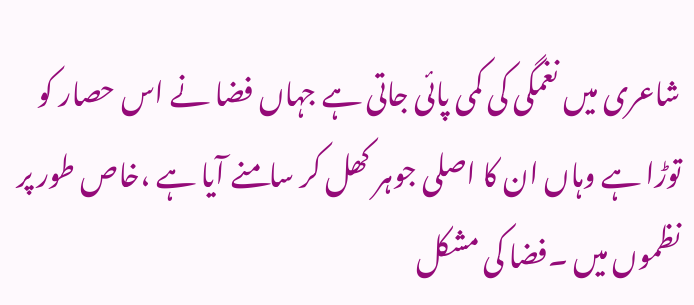شاعری میں نغمگی کی کمی پائی جاتی ہے جہاں فضا نے اس حصار کو توڑا ہے وہاں ان کا اصلی جوہر کھل کر سامنے آیا ہے ،خاص طور پر نظموں میں ۔فضا کی مشکل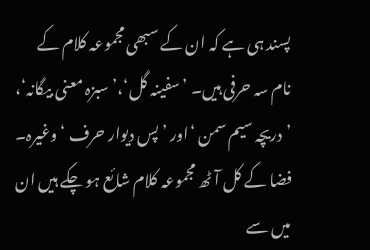پسند ہی ہے کہ ان کے سبھی مجموعہ کلام کے نام سہ حرفی ہیں۔ ’سفینہ گل‘،’ سبزہ معنی بیگانہ‘، ’دریچہ سیم سمن ‘اور ’پس دیوار حرف ‘وغیرہ۔ فضا کے کل آٹھ مجموعہ کلام شائع ہو چکے ہیں ان میں سے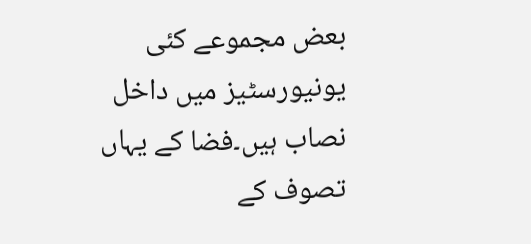بعض مجموعے کئی یونیورسٹیز میں داخل نصاب ہیں۔فضا کے یہاں تصوف کے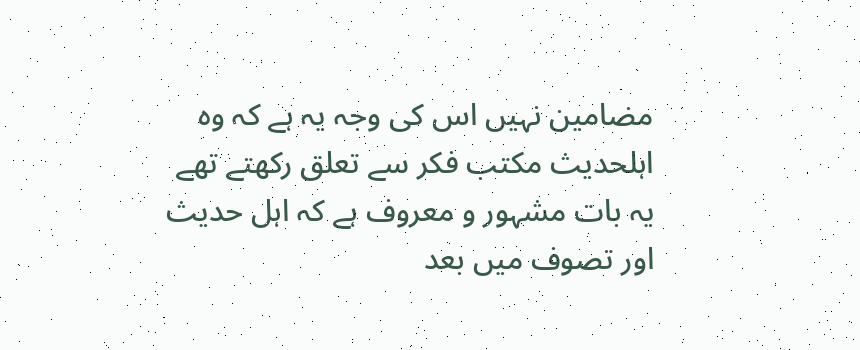مضامین نہیں اس کی وجہ یہ ہے کہ وہ اہلحدیث مکتب فکر سے تعلق رکھتے تھے یہ بات مشہور و معروف ہے کہ اہل حدیث اور تصوف میں بعد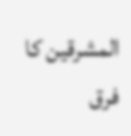المشرقین کا فرق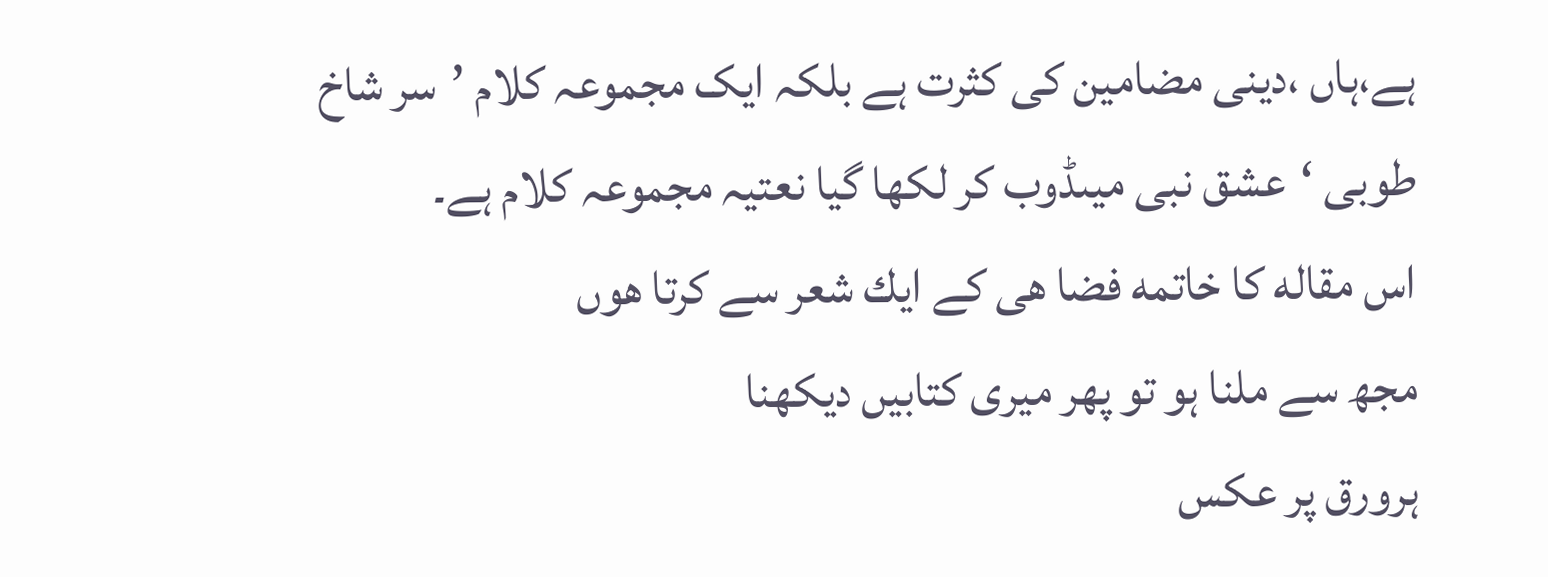ہے،ہاں ،دینی مضامین کی کثرت ہے بلکہ ایک مجموعہ کلام ’سر شاخ طوبی ‘عشق نبی میںڈوب کر لکھا گیا نعتیہ مجموعہ کلام ہے۔
اس مقاله كا خاتمه فضا هى کے ايك شعر سے كرتا هوں
مجھ سے ملنا ہو تو پھر میری کتابیں دیکھنا
ہرورق پر عکس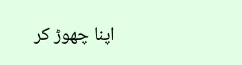اپنا چھوڑ کر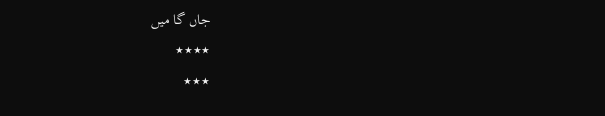جاں گا میں
٭٭٭٭
٭٭٭